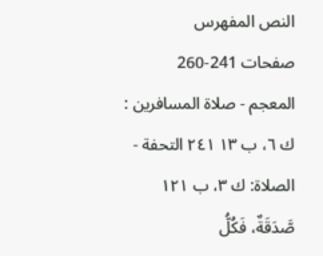النص المفهرس
صفحات 241-260
المعجم - صلاة المسافرين : ك ٦، ب ١٣ ٢٤١ التحفة - الصلاة: ك ٣، ب ١٢١ صَّدَقَةٌ، فَكُلُّ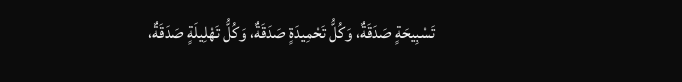تَسْبِيحَةٍ صَدَقَةٌ، وَكُلُّ تَحْمِيدَةٍ صَدَقَةٌ، وَكُلُّ تَهْلِيلَةٍ صَدَقَةٌ،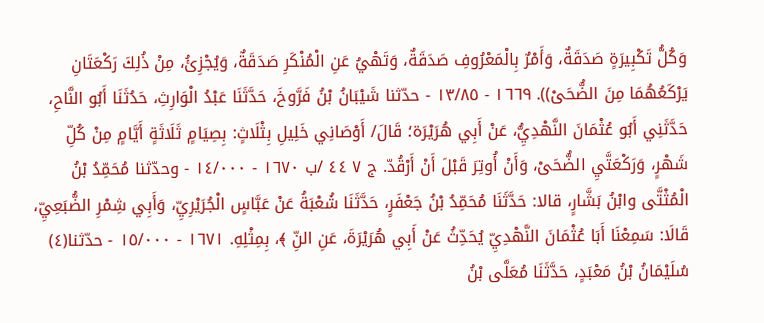وَكُلُّ تَكْبِيرَةٍ صَدَقَةٌ، وَأَمْرٌ بِالْمَعْرُوفِ صَدَقَةٌ، وَتَهْيُ عَنِ الْمُنْكَرِ صَدَقَةٌ، وَيُجْزِئُ، مِنْ ذُلِكَ رَكْعَتَانِ يَرْكَعُهُمَا مِنَ الضُّحَىْ)). ١٦٦٩ - ١٣/٨٥ - حدّثنا شَيْبَانُ بْنُ فَرَّوخَ، حَدَّثَنَا عَبْدُ الْوَارِثِ، حَدُثَنَا أَبُو النَّاحِ، حَدَّثَنِي أَبُو عُثْمَانَ النَّهْدِيُِّ، عَنْ أَبِي هُرَيْرَة؛ قَالَ/ أَوْصَانِي خَلِيلِ بِثْلَاثٍ: بِصِيَامٍ ثَلَاثَةٍ أَيَّامٍ مِنْ كُلِّ شَهْرٍ، وَرَكْعَتَّيِ الضُّحَىْ، وَأَنْ أُوتِرَ قَبْلَ أَنْ أَرْقُدّ. ج ٧ ٤٤ /ب ١٦٧٠ - ١٤/٠٠٠ - وحدّثنا مُحَمِّدُ بْنُ الْمُثْتَّى وابْنُ بَشَّارٍ، قالا: حَدَّثَنَا مُحَمِّدُ بْنُ جَعْفَرٍ، حَدَّثَنَا شُعْبَةُ عَنْ عَبَّاسٍ الْجُرَيْرِيِّ، وَأَبِي شِمْرِ الضُّبَعِيِّ، قَالَا: سَمِعْنَا أَبَا عُثْمَانَ النَّهْدِيِّ يُحَدِّثُ عَنْ أَبِي هُرَيْرَةَ، عَنِ النِّ ﴾، بِمِثْلِهِ. ١٦٧١ - ١٥/٠٠٠ - حدّثنا(٤) سُلَيْمَانُ بْنُ مَعْبَدٍ، حَدَّثَنَا مُعَلَّى بْنُ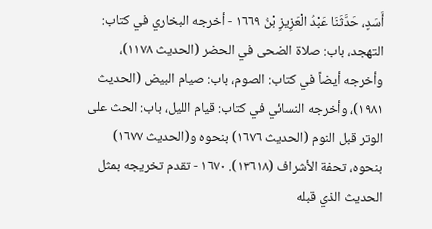أَسَدٍ، حَدَّثَنَا عَبْدُ الْعَزِيزِ بْنُ ١٦٦٩ - أخرجه البخاري في كتاب: التهجد، باب: صلاة الضحى في الحضر (الحديث ١١٧٨)، وأخرجه أيضاً في كتاب: الصوم، باب: صيام البيض (الحديث ١٩٨١)، وأخرجه النسائي في كتاب: قيام الليل، باب: الحث على الوتر قبل النوم (الحديث ١٦٧٦) بنحوه و(الحديث ١٦٧٧) بنحوه، تحفة الأشراف (١٣٦١٨). ١٦٧٠ - تقدم تخريجه بمثل الحديث الذي قبله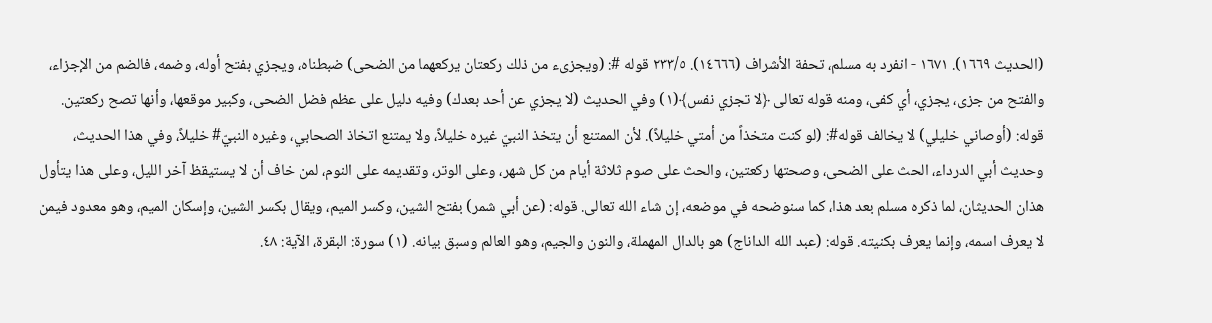(الحديث ١٦٦٩). ١٦٧١ - انفرد به مسلم، تحفة الأشراف (١٤٦٦٦). ٢٣٣/٥ قوله #: (ويجزىء من ذلك ركعتان يركعهما من الضحى) ضبطناه، ويجزي بفتح أوله، وضمه، فالضم من الإجزاء، والفتح من جزى، يجزي، أي كفى، ومنه قوله تعالى ﴿لا تجزي نفس﴾(١) وفي الحديث (لا يجزي عن أحد بعدك) وفيه دليل على عظم فضل الضحى، وكبير موقعها، وأنها تصح رکعتين. قوله: (أوصاني خليلي) لا يخالف قوله#: (لو كنت متخذاً من أمتي خليلاً). لأن الممتنع أن يتخذ النبيّ غيره خليلاً، ولا يمتنع اتخاذ الصحابي، وغيره النبيّ# خليلاً، وفي هذا الحديث، وحديث أبي الدرداء، الحث على الضحى، وصحتها ركعتين، والحث على صوم ثلاثة أيام من كل شهر، وعلى الوتر، وتقديمه على النوم، لمن خاف أن لا يستيقظ آخر الليل، وعلى هذا يتأول هذان الحديثان، لما ذكره مسلم بعد هذا، كما سنوضحه في موضعه، إن شاء الله تعالى. قوله: (عن أبي شمر) بفتح الشين، وكسر الميم، ويقال بكسر الشين، وإسكان الميم، وهو معدود فيمن لا يعرف اسمه، وإنما يعرف بكنيته. قوله: (عبد الله الداناج) هو بالدال المهملة، والنون والجيم، وهو العالم وسبق بيانه. (١) سورة: البقرة، الآية: ٤٨.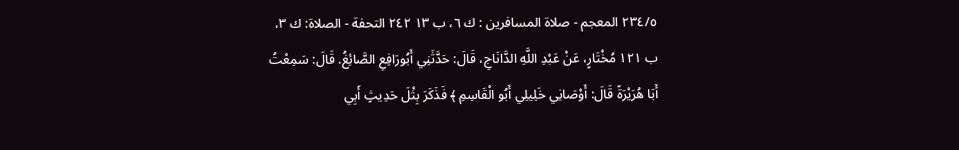٢٣٤/٥ المعجم - صلاة المسافرين : ك ٦، ب ١٣ ٢٤٢ التحفة - الصلاة: ك ٣، ب ١٢١ مُخْتَارٍ، عَنْ عَبْدِ اللَّهِ الدَّانَاجِ، قَالَ: حَدَّثَنِي أَبُورَافِعِ الصَّائِغُ. قَالَ: سَمِعْتُ أَبَا هُرَيْرَةً قَالَ: أَوْصَانِي خَلِيلِي أَبُو الْقَاسِمِ ﴾ فَذَكَرَ بِثْلَ حَدِيثٍ أَبِي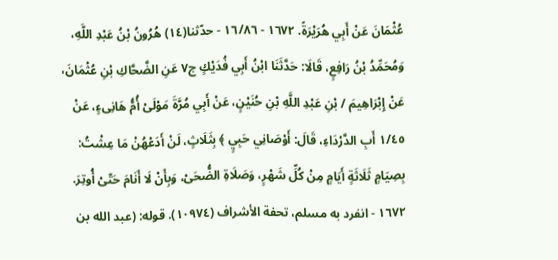عُثْمَانَ عَنْ أَبِي هُرَيْرَةً. ١٦٧٢ - ١٦/٨٦ - حدّثنا(١٤) هُرُونُ بْنُ عَبْدِ اللَّهِ، وَمُحَمِّدُ بْنُ رَافِعٍ، قَالَا: حَدَّثَنَا ابْنُ أَبِي فُدَيْكٍ ج٧ عَنِ الضَّحَّاكِ بْنِ عُثْمَانَ، عَنْ إِبْرَاهِيمَ / بْنِ عَبْدِ اللَّهِ بْنِ حُنَيْنٍ، عَنْ أَبِي مُرَّةَ مَوْلَىْ أُمُّ هَانِىءٍ، عَنْ ١/٤٥ أَبِ الدَّرْدَاءِ، قَالَ: أَوْصَانِي حَبِيٍ ﴾ بِثَلَاثٍ، لَنْ أَدَعْهُنْ مَا عِشْتُ: بِصِيَامٍ ثَلَاثَةٍ أَيَامٍ مِنْ كُلِّ شَهْرٍ، وَصَلَاةِ الضُّحَىْ، وَبِأَنْ لَا أَنَامَ حَتّىْ أُوتِرَ. ١٦٧٢ - انفرد به مسلم، تحفة الأشراف (١٠٩٧٤). قوله: (عبد الله بن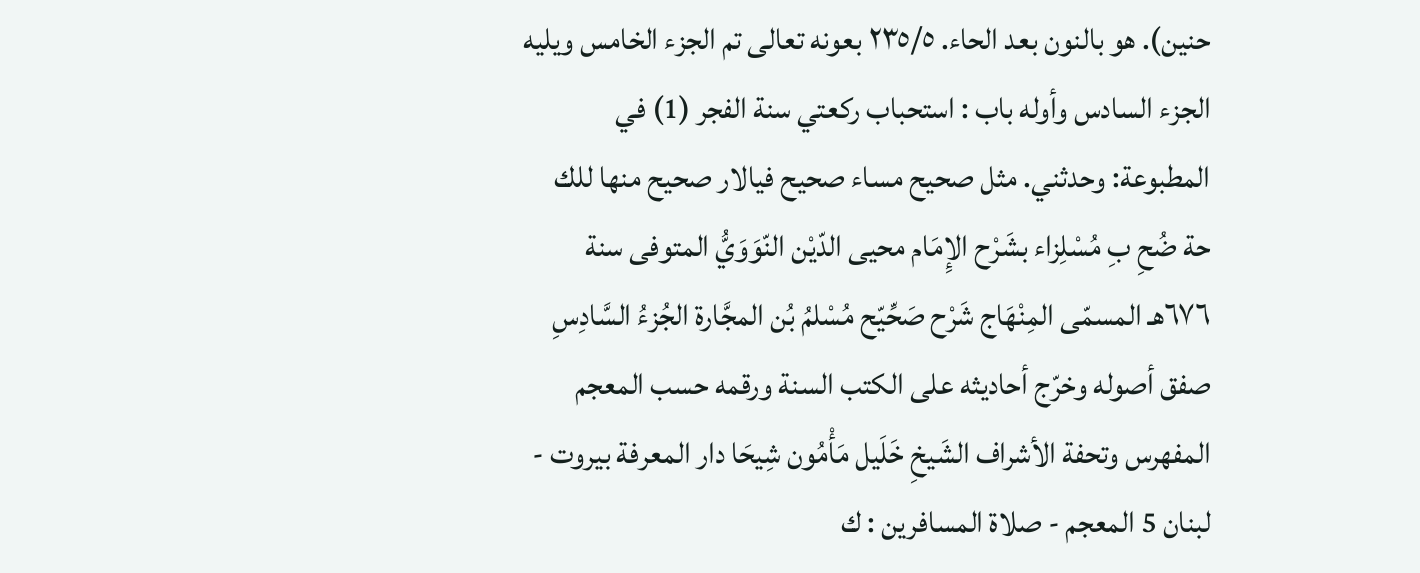حنين). هو بالنون بعد الحاء. ٢٣٥/٥ بعونه تعالى تم الجزء الخامس ويليه الجزء السادس وأوله باب : استحباب ركعتي سنة الفجر (1) في المطبوعة: وحدثني. مثل صحيح مساء صحيح فيالار صحيح منها للك حة ضُحِ بِ مُسْلِزاء بشَرْح الإِمَام محيى الدّيْن النّوَوَيُّ المتوفى سنة ٦٧٦هـ المسمّى المِنْهَاج شَرْح صَحِّيّح مُسْلمُ بُن المجَّارة الجُزءُ السَّادِسِ صفق أصوله وخرّج أحاديثه على الكتب السنة ورقمه حسب المعجم المفهرس وتحفة الأشراف الشَيخِ خَلَيل مَأْمُون شِيحَا دار المعرفة بيروت - لبنان 5 المعجم - صلاة المسافرين : ك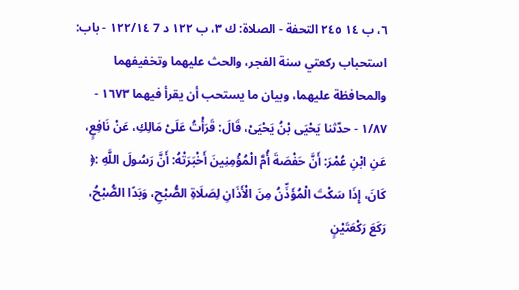٦، ب ١٤ ٢٤٥ التحفة - الصلاة: ك ٣، ب ١٢٢ د 7 ١٢٢/١٤ - باب: استحباب ركعتي سنة الفجر، والحث عليهما وتخفيفهما والمحافظة عليهما، وبيان ما يستحب أن يقرأ فيهما ١٦٧٣ - ١/٨٧ - حدّثنا يَحْيَى بْنُ يَحْيَىْ، قَالَ: قَرَأْتُ عَلَىْ مَالِكِ، عَنْ نَافِعٍ، عَنِ ابْنِ عُمْرَ: أَنَّ حَفْصَةَ أُمَّ الْمُؤْمِنِينَ أَخْبَرَتْهُ: أَنَّ رَسُولَ اللَّهِ :﴿ كَانَ، إِذَا سَكْتَ الْمُؤَذِّنُ مِنَ الْأَذَانِ لِصَلَاةِ الصُّبْحِ، وَبَدًا الصُّبْحُ، رَكَعَ رَكْعَتَيْنٍ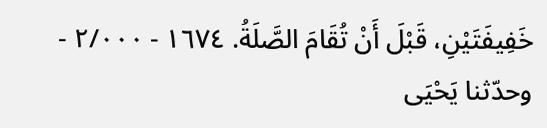خَفِيفَتَيْنِ، قَبْلَ أَنْ تُقَامَ الصَّلَةُ. ١٦٧٤ - ٢/٠٠٠ - وحدّثنا يَحْيَى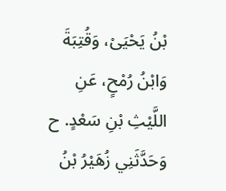بْنُ يَحْيَىْ، وَقُتِبَةَ وَابْنُ رُمْحٍ، عَنِ اللَّيْثِ بْنِ سَعْدٍ. ح وَحَدَّثَنِي زُهَيْرُ بْنُ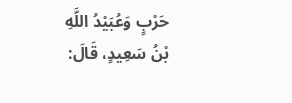حَرْبٍ وَعُبَيْدُ اللَّهِ بْنُ سَعِيدٍ، قَالَ: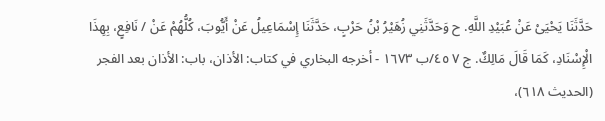حَدَّثَنَا يَحْيَىْ عَنْ عُبَيْدِ اللَّهِ. ح وَحَدَّثَنِي زُهَيْرُ بْنُ حَرْبٍ، حَدَّثَنَا إِسْمَاعِيلُ عَنْ أَيُّوبَ، كُلُّهُمْ عَنْ / نَافِعٍ، بِهِذَا الْإِسْنَادِ، كَمَا قَالَ مَالِكٌ. ج ٧ ٤٥/ب ١٦٧٣ - أخرجه البخاري في كتاب: الأذان، باب: الأذان بعد الفجر (الحديث ٦١٨)،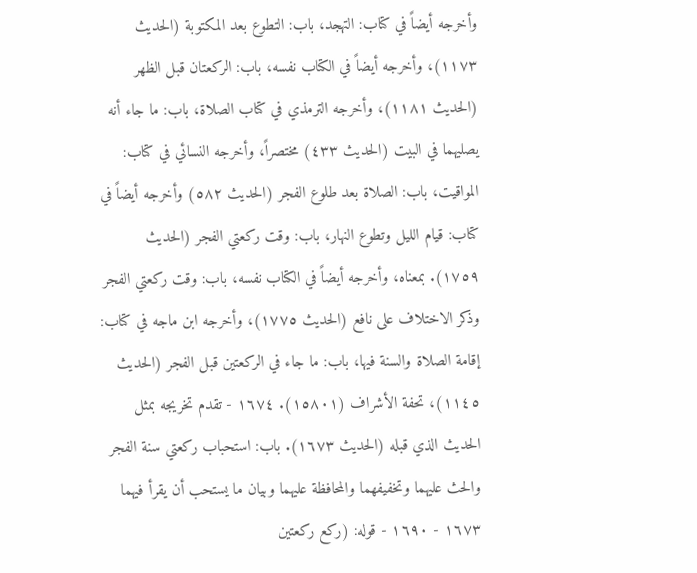وأخرجه أيضاً في كتاب: التهجد، باب: التطوع بعد المكتوبة (الحديث ١١٧٣)، وأخرجه أيضاً في الكتاب نفسه، باب: الركعتان قبل الظهر (الحديث ١١٨١)، وأخرجه الترمذي في كتاب الصلاة، باب: ما جاء أنه يصليهما في البيت (الحديث ٤٣٣) مختصراً، وأخرجه النسائي في كتاب: المواقيت، باب: الصلاة بعد طلوع الفجر (الحديث ٥٨٢) وأخرجه أيضاً في كتاب: قيام الليل وتطوع النهار، باب: وقت ركعتي الفجر (الحديث ١٧٥٩). بمعناه، وأخرجه أيضاً في الكتاب نفسه، باب: وقت ركعتي الفجر وذكر الاختلاف على نافع (الحديث ١٧٧٥)، وأخرجه ابن ماجه في كتاب: إقامة الصلاة والسنة فيها، باب: ما جاء في الركعتين قبل الفجر (الحديث ١١٤٥)، تحفة الأشراف (١٥٨٠١). ١٦٧٤ - تقدم تخريجه بمثل الحديث الذي قبله (الحديث ١٦٧٣). باب: استحباب ركعتي سنة الفجر والحث عليهما وتخفيفهما والمحافظة عليهما وبيان ما يستحب أن يقرأ فيهما ١٦٧٣ - ١٦٩٠ - قوله: (ركع ركعتين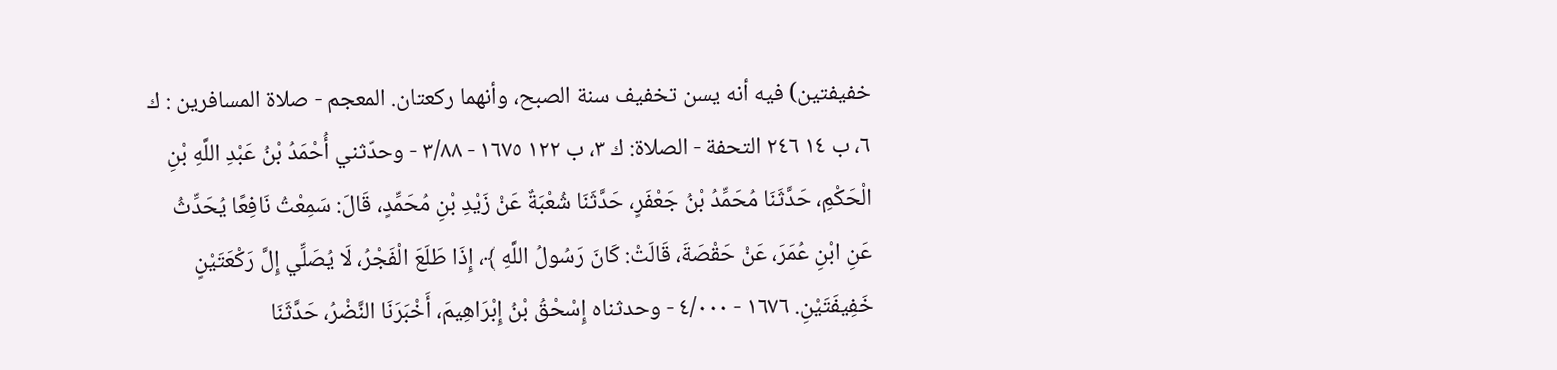خفيفتين) فيه أنه يسن تخفيف سنة الصبح، وأنهما ركعتان. المعجم - صلاة المسافرين : ك ٦، ب ١٤ ٢٤٦ التحفة - الصلاة: ك ٣، ب ١٢٢ ١٦٧٥ - ٣/٨٨ - وحدّثني أُحْمَدُ بْنُ عَبْدِ اللَّهِ بْنِ الْحَكْمِ، حَدَّثَنَا مُحَمِّدُ بْنُ جَعْفَرٍ، حَدَّثَنَا شُعْبَةٌ عَنْ زَيْدِ بْنِ مُحَمِّدٍ، قَالَ: سَمِعْتُ نَافِعًا يُحَدِّثُ عَنِ ابْنِ عُمَرَ، عَنْ حَقْصَةَ، قَالَتْ: كَانَ رَسُولُ اللَّهِ ﴾، إِذَا طَلَعَ الْفَجْرُ، لَا يُصَلِّي إِلَّ رَكْعَتَيْنٍ خَفِيفَتَيْنِ. ١٦٧٦ - ٤/٠٠٠ - وحدثناه إِسْحْقُ بْنُ إِبْرَاهِيمَ، أَخْبَرَنَا النَّضْرُ، حَدَّثَنَا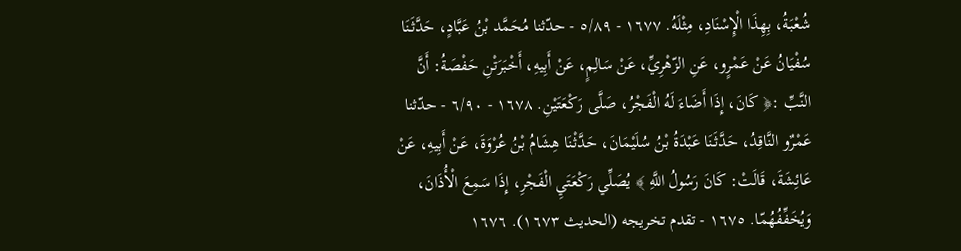شُعْبَةُ، بِهِذَا الْإِسْنَادِ، مِثْلَهُ. ١٦٧٧ - ٥/٨٩ - حدّثنا مُحَمَّد بْنُ عَبَّادٍ، حَدَّثَنَا سُفْيَانُ عَنْ عَمْرٍو، عَنِ الزّهْرِيِّ، عَنْ سَالِمٍ، عَنْ أَبِيهِ، أَخْبَرَتْنِ حَفْصَةُ: أَنَّ النَّبِّ :﴿ كَانَ، إِذَا أَضَاءَ لَهُ الْفَجْرُ، صَلَّى رَكْعَتَيْنِ. ١٦٧٨ - ٦/٩٠ - حدّثنا عَمْرٌو النَّاقِدُ، حَدَّثَنَا عَبْدَةُ بْنُ سُلَيْمَانَ، حَدَّثْنَا هِشَامُ بْنُ عُرْوَةَ، عَنْ أَبِيهِ، عَنْ عَائِشَةَ، قَالَتْ: كَانَ رَسُولُ اللَّهِ ﴾ يُصَلِّي رَكْعَتَيِ الْفَجْرِ، إِذَا سَمِعَ الْأُذَانَ، وَيُخَفِّفُهُمّا. ١٦٧٥ - تقدم تخريجه (الحديث ١٦٧٣). ١٦٧٦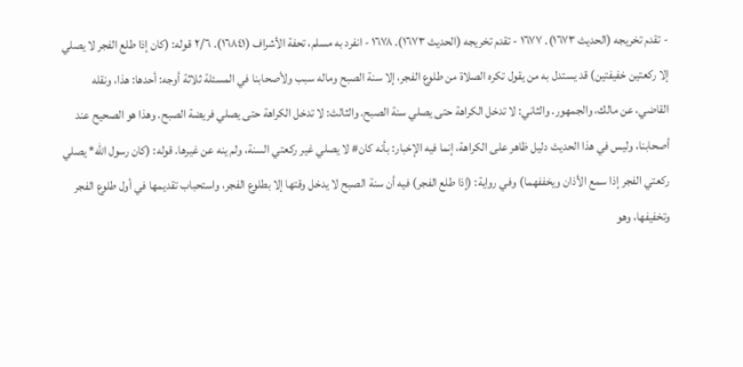- تقدم تخريجه (الحديث ١٦٧٣). ١٦٧٧ - تقدم تخريجه (الحديث ١٦٧٣). ١٦٧٨ - انفرد به مسلم، تحفة الأشراف (١٦٨٤١). ٢/٦ قوله: (كان إذا طلع الفجر لا يصلي إلا ركعتين خفيفتين) قد يستدل به من يقول تكره الصلاة من طلوع الفجر، إلا سنة الصبح وماله سبب ولأصحابنا في المسئلة ثلاثة أوجه: أحدها: هذا، ونقله القاضي، عن مالك، والجمهور. والثاني: لا تدخل الكراهة حتى يصلي سنة الصبح. والثالث: لا تدخل الكراهة حتى يصلي فريضة الصبح. وهذا هو الصحيح عند أصحابنا، وليس في هذا الحديث دليل ظاهر على الكراهة، إنما فيه الإخبار: بأنه كان# لا يصلي غير ركعتي السنة، ولم ينه عن غيرها. قوله: (كان رسول اللّه* يصلي ركعتي الفجر إذا سمع الأذان ويخففهما) وفي رواية: (إذا طلع الفجر) فيه أن سنة الصبح لا يدخل وقتها إلا بطلوع الفجر، واستحباب تقديمها في أول طلوع الفجر وتخفيفها، وهو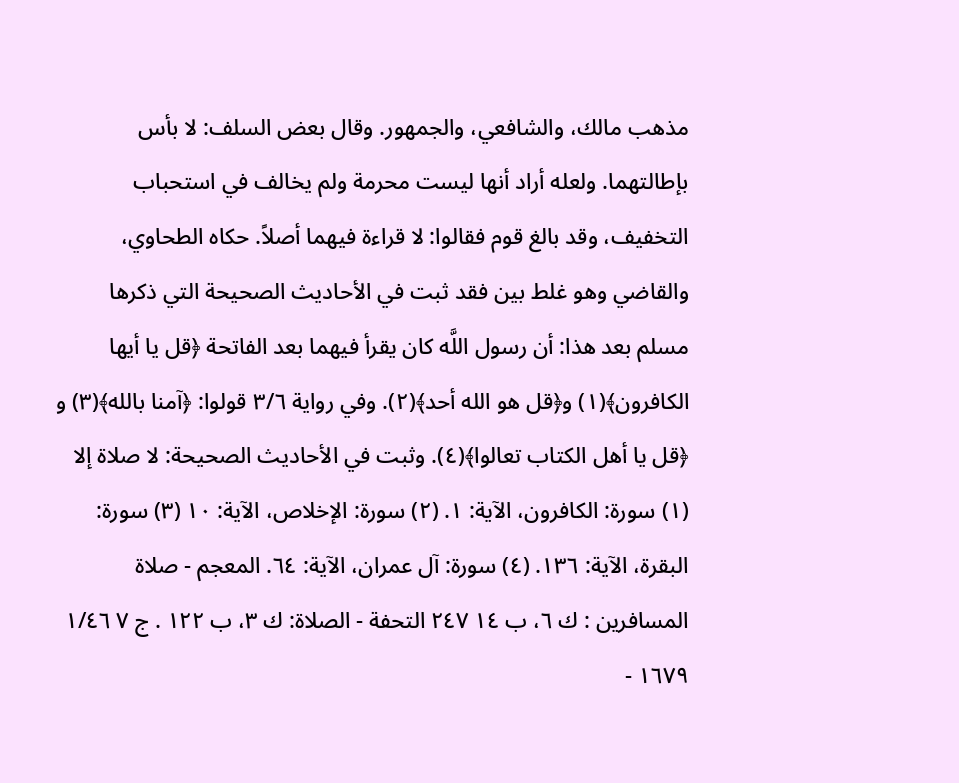مذهب مالك، والشافعي، والجمهور. وقال بعض السلف: لا بأس بإطالتهما. ولعله أراد أنها ليست محرمة ولم يخالف في استحباب التخفيف، وقد بالغ قوم فقالوا: لا قراءة فيهما أصلاً. حكاه الطحاوي، والقاضي وهو غلط بين فقد ثبت في الأحاديث الصحيحة التي ذكرها مسلم بعد هذا: أن رسول اللَّه كان يقرأ فيهما بعد الفاتحة ﴿قل يا أيها الكافرون﴾(١) و﴿قل هو الله أحد﴾(٢). وفي رواية ٣/٦ قولوا: ﴿آمنا بالله﴾(٣) و ﴿قل يا أهل الكتاب تعالوا﴾(٤). وثبت في الأحاديث الصحيحة: لا صلاة إلا (١) سورة: الكافرون، الآية: ١. (٢) سورة: الإخلاص، الآية: ١٠ (٣) سورة: البقرة، الآية: ١٣٦. (٤) سورة: آل عمران، الآية: ٦٤. المعجم - صلاة المسافرين : ك ٦، ب ١٤ ٢٤٧ التحفة - الصلاة: ك ٣، ب ١٢٢ . ج ٧ ١/٤٦ ١٦٧٩ -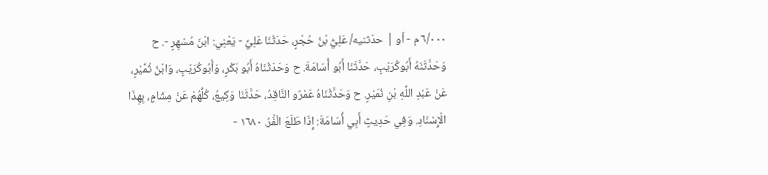٦/٠٠٠م - أو | حدّثنيه/ عَلِيُّ بْنُ حُجْرٍ، حَدَثْنَا عَلِيِّ - يَعْنِي: ابْنَ مُسْهِرٍ -. ح وَحَدَّثَنَهُ أَبُوكُرَيْبٍ، حَدَّثَنَا أَبُو أُسَامَةَ. ح وَحَدَثْنَاهُ أَبُو بَكْرٍ، وَأَبُوكُرَيْبٍ، وَابْنُ ثُمَّيْرٍ، عَنْ عَبْدِ اللَّهِ بْنِ نُمَيْرٍ. ح وَحَدَّثْنَاهُ عَمْرٌو النَّاقِدُ، حَدَّثَنَا وَكِيعُ، كُلُّهُمْ عَنْ مِشَامٍ، بِهِذَا الْإِسْنَادِ. وَفِي حَدِيثٍ أَبِي أُسَامَةَ: إِذَا طَلَعَ الْفَْرُ. ١٦٨٠ -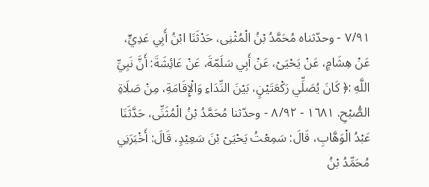٧/٩١ - وحدّثناه مُحَمَّدُ بْنُ الْمُثْنِى، حَدْثَنَا ابْنُ أَبِي عَدِيٍّ، عَنْ هِشَامٍ، عَنْ يَحْيَىْ، عَنْ أَبِي سَلَمّةَ، عَنْ عَائِشَةَ: أَنَّ نَبِيِّ اللَّهِ :﴿ كَانَ يُصَلِّي رَكْعَتَيْنٍ، بَيْنَ النِّدَاءِ وَالْإِقَامَةِ، مِنْ صَلَاةِ الصُّبْحِ. ١٦٨١ - ٨/٩٢ - وحدّثنا مُحَمَّدُ بْنُ الْمُثَنِّى، حَدَّثَنَا عَبْدُ الْوَهَّابِ، قَالَ: سَمِعْتُ يَحْيَىْ بْنَ سَعِيْدٍ، قَالَ: أَخْبَرَنِي مُحَمِّدُ بْنُ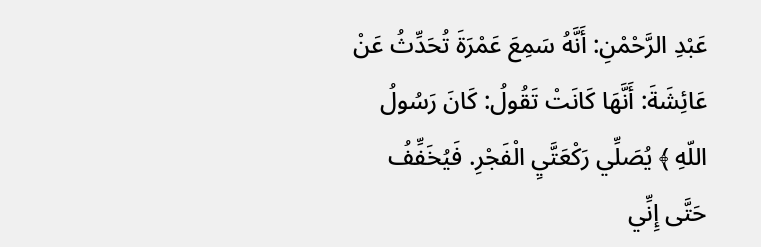عَبْدِ الرَّحْمْنِ: أَنَّهُ سَمِعَ عَمْرَةَ تُحَدِّثُ عَنْ عَائِشَةَ: أَنَّهَا كَانَتْ تَقُولُ: كَانَ رَسُولُ اللّهِ ﴾ يُصَلِّي رَكْعَتَّيِ الْفَجْرِ. فَيُخَفِّفُ حَتَّى إِنِّي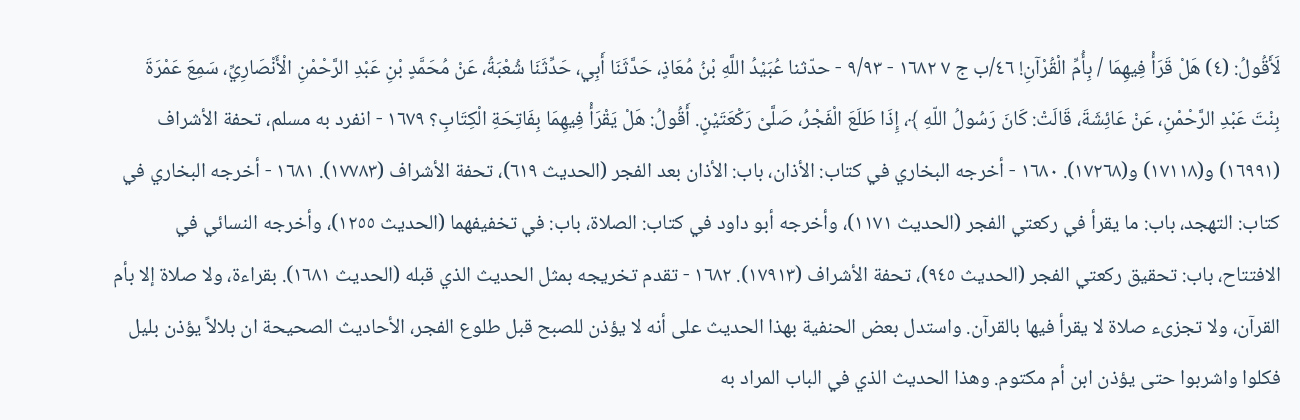لَأَقُولُ: (٤) هَلْ قَرَأْ فِيهِمَا / بِأُمِّ الْقُرْآنِ! ٤٦/ب ج ٧ ١٦٨٢ - ٩/٩٣ - حدّثنا عُبَيْدُ اللَّهِ بْنُ مُعَاذٍ، حَدَّثَنَا أَبِي، حَدِّثَنَا شُعْبَةُ، عَنْ مُحَمَّدٍ بْنِ عَبْدِ الرَّحْمْنِ الْأَنْصَارِيِّ، سَمِعَ عَمْرَةَ بِنْتَ عَبْدِ الرَّحْمْنِ، عَنْ عَائِشَةَ، قَالَتْ: كَانَ رَسُولُ اللّهِ ﴾، إِذَا طَلَعَ الْفَجْرُ، صَلَّىْ رَكْعَتَيْنٍ. أَقُولُ: هَلْ يَقْرَأْ فِيهِمَا بِفَاتِحَةِ الْكِتَابِ؟ ١٦٧٩ - انفرد به مسلم، تحفة الأشراف (١٦٩٩١) و(١٧١١٨) و(١٧٢٦٨). ١٦٨٠ - أخرجه البخاري في كتاب: الأذان، باب: الأذان بعد الفجر (الحديث ٦١٩)، تحفة الأشراف (١٧٧٨٣). ١٦٨١ - أخرجه البخاري في كتاب: التهجد، باب: ما يقرأ في ركعتي الفجر (الحديث ١١٧١)، وأخرجه أبو داود في كتاب: الصلاة، باب: في تخفيفهما (الحديث ١٢٥٥)، وأخرجه النسائي في الافتتاح، باب: تحقيق ركعتي الفجر (الحديث ٩٤٥)، تحفة الأشراف (١٧٩١٣). ١٦٨٢ - تقدم تخريجه بمثل الحديث الذي قبله (الحديث ١٦٨١). بقراءة، ولا صلاة إلا بأم القرآن، ولا تجزىء صلاة لا يقرأ فيها بالقرآن. واستدل بعض الحنفية بهذا الحديث على أنه لا يؤذن للصبح قبل طلوع الفجر، الأحاديث الصحيحة ان بلالاً يؤذن بلیل فكلوا واشربوا حتى يؤذن ابن أم مكتوم. وهذا الحديث الذي في الباب المراد به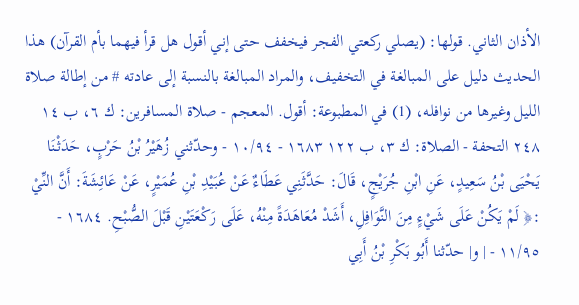الأذان الثاني. قولها: (يصلي ركعتي الفجر فيخفف حتى إني أقول هل قرأ فيهما بأم القرآن) هذا الحدیث دليل على المبالغة في التخفيف، والمراد المبالغة بالنسبة إلى عادته # من إطالة صلاة الليل وغيرها من نوافله، (1) في المطبوعة: أقول. المعجم - صلاة المسافرین: ك ٦، ب ١٤ ٢٤٨ التحفة - الصلاة: ك ٣، ب ١٢٢ ١٦٨٣ - ١٠/٩٤ - وحدّثني زُهَيْرُ بْنُ حَرْبٍ، حَدَثْنَا يَحْيَى بْنُ سَعِيدٍ، عَنِ ابْنِ جُرَيْجٍ، قَالَ: حَدَّثَنِي عَطَاءٌ عَنْ عُبَيْدِ بْنِ عُمَيْرٍ، عَنْ عَائِشَةَ: أَنَّ النِّيْ :﴿ لَمْ يَكُنْ عَلَى شَيْءٍ مِنَ النَّوَافِلِ، أَشَدْ مُعَاهَدَةً مِنْهُ، عَلَى رَكْعَتَيْنِ قَبْلَ الصُّبْحِ. ١٦٨٤ - ١١/٩٥ - | و| حدّثنا أَبُو بَكْرِ بْنُ أَبِي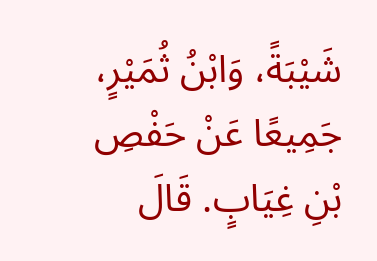شَيْبَةً، وَابْنُ ثُمَيْرٍ، جَمِيعًا عَنْ حَفْصِ بْنِ غِيَابٍ. قَالَ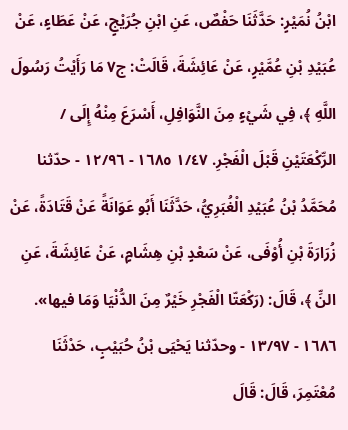ابْنُ نُمَيْرٍ: حَدَّثَنَا حَفْصٌ، عَنِ ابْنِ جُرَيْجٍ، عَنْ عَطَاءٍ، عَنْ عُبَيْدِ بْنِ عُمَّيْرٍ، عَنْ عَائِشَةَ، قَالَتْ: ج٧ مَا رَأَيْتُ رَسُولَ اللَّهِ ﴾، فِي شَيْءٍ مِنَ النَّوَافِلِ، أَسْرَعَ مِنْهُ إِلَى / الرِّكْعَتَيْنِ قَبْلَ الْفَجْرِ. ١/٤٧ ١٦٨٥ - ١٢/٩٦ - حدّثنا مُحَمَّدُ بْنُ عُبَيْدِ الْغُبَرِيُّ، حَدَّثَنَا أَبُو عَوَانَةً عَنْ قَتَادَةً، عَنْ زُرَارَةَ بْنِ أُوْفَى، عَنْ سَعْدٍ بْنِ هِشَامٍ، عَنْ عَائِشَةَ، عَنِ النِّ ﴾، قَالَ: (رَكْعَتّا الْفَجْرِ خَيْرٌ مِنَ الدُّنْيَا وَمَا فیھا». ١٦٨٦ - ١٣/٩٧ - وحدّثنا يَحْيَى بْنُ حُبَيْبٍ، حَدْثَنَا مُعْتَمِرَ، قَالَ: قَالَ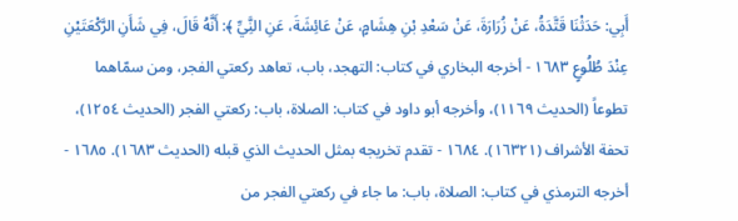أَبِي: حَدَثْنَا قَتَّدَةُ، عَنْ زُرَارَةَ، عَنْ سَعْدِ بْنِ هِشَامٍ، عَنْ عَائِشَةَ، عَنِ النَِّيِّ ﴾: أَنَّهُ قَالَ، فِي شَأَنِ الرَّكْعَتَيْنِ عِنْدَ طُلُوعٍ ١٦٨٣ - أخرجه البخاري في كتاب: التهجد، باب، تعاهد ركعتي الفجر، ومن سمّاهما تطوعاً (الحديث ١١٦٩)، وأخرجه أبو داود في كتاب: الصلاة، باب: ركعتي الفجر (الحديث ١٢٥٤)، تحفة الأشراف (١٦٣٢١). ١٦٨٤ - تقدم تخريجه بمثل الحديث الذي قبله (الحديث ١٦٨٣). ١٦٨٥ - أخرجه الترمذي في كتاب: الصلاة، باب: ما جاء في ركعتي الفجر من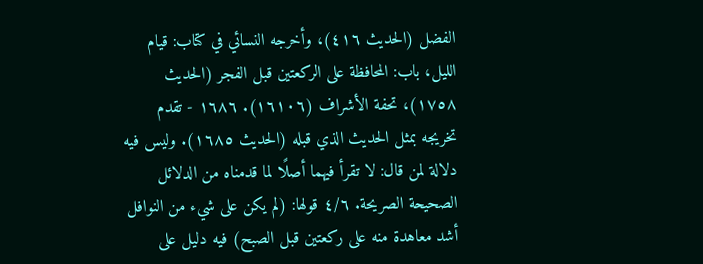الفضل (الحديث ٤١٦)، وأخرجه النسائي في كتاب: قيام الليل، باب: المحافظة على الركعتين قبل الفجر (الحديث ١٧٥٨)، تحفة الأشراف (١٦١٠٦). ١٦٨٦ - تقدم تخريجه بمثل الحديث الذي قبله (الحدیث ١٦٨٥). وليس فيه دلالة لمن قال: لا تقرأ فيهما أصلًا لما قدمناه من الدلائل الصحيحة الصريحة. ٤/٦ قولها: (لم يكن على شيء من النوافل أشد معاهدة منه على ركعتين قبل الصبح) فيه دليل على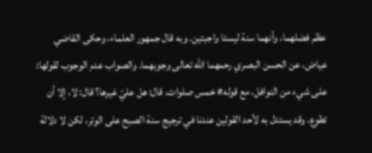عظم فضلهما، وأنهما سنة ليستا واجبتين. وبه قال جمهور العلماء، وحكى القاضي عياض، عن الحسن البصري رحمهما الله تعالى وجوبهما. والصواب عدم الوجوب لقولها: على شيء من النوافل، مع قوله# خمس صلوات. قال: هل عليّ غيرها؟ قال: لا، إلا أن تطوع. وقد يستدل به لأحد القولين عندنا في ترجيج سنة الصبح على الوتر، لكن لا دلالة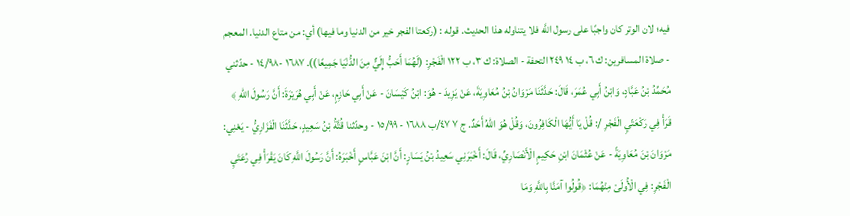فيه؛ لان الوتر كان واجبًا على رسول اللَّه فلا يتناوله هذا الحدیث. قوله : (ركعتا الفجر خير من الدنيا وما فيها) أي: من متاع الدنيا. المعجم - صلاة المسافرین: ك ٦، ب ١٤ ٢٤٩ التحفة - الصلاة: ك ٣، ب ١٢٢ الْفَجْرِ: (لَهُمَا أَحَبُّ إِلَيٌّ مِنَ الدُّنْيَا جَمِيعًا)). ١٦٨٧ -١٤/٩٨ - حدّثني مُحَمِّدُ بْنُ عَبَّادٍ، وَابْنُ أَبِي عُمَرَ، قَالَ: حَدَّثَنَا مَرْوَانُ بْنُ مُعَاوِيَةَ، عَنْ يَزِيدَ - هُوَ: ابْنُ كَيْسَانَ - عَنْ أَبِي حَازِمٍ، عَنْ أَبِي هُرَيْرَةَ: أَنَّ رَسُولَ اللّهِ ﴾ قَرَأْ فِي رَكْعَتّيِ الْفَجْرِ /: قُلْ يَا أَيُّهَا الْكَافِرُونَ، وَقُلْ هُوَ اللّهُ أَحَدٌ. ج ٧ ٤٧/ب ١٦٨٨ - ١٥/٩٩ - وحدّثنا قُتَّةُ بْنُ سَعِيدٍ، حَدَّثَنَا الْفَزَارِيُّ - يَعْنِي: مَرْوَانَ بْنَ مُعَاوِيَةً - عَنْ عُثْمَانَ ابْنِ حَكِيمٍ الْأَنْصَارِيِّ، قَالَ: أَخْبَرَنِي سَعِيدُ بْنُ يَسَارٍ: أَنَّ ابْنَ عَبَّاسٍ أَخْبَرَهُ: أَنَّ رَسُولَ اللَّهِ كَانَ يَقْرَأْ فِي رَْعَتَيِ الْفَجْرِ: فِي الْأُولَىْ مِنْهُمَا: ﴿قُولُوا آمَنَّا بِاللَّهِ وَمَا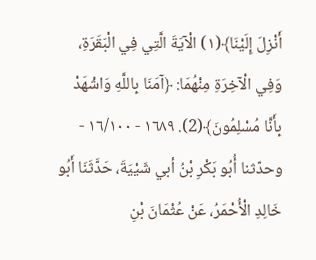أَنْزِلَ إِلَيْنَا﴾(١) الْآيَةَ الَّتِي فِي الْبَقَرَةِ، وَفِي الْآخِرَةِ مِنْهُمَا: ﴿آمَنَا بِاللَّهِ وَاشْهَدْ بِأَنَّا مُسْلِمُونَ﴾(2). ١٦٨٩ - ١٦/١٠٠ - وحدّثنا أُبُو بَكْرِ بْنُ أبي شَيْيَةَ، حَدَّثَنَا أَبُو خَالِدِ الْأُحْمَرُ، عَنْ عُثْمَانَ بْنِ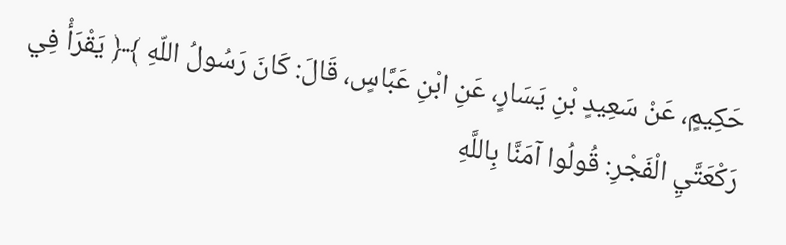حَكِيمٍ، عَنْ سَعِيدٍ بْنِ يَسَارٍ، عَنِ ابْنِ عَبَّاسٍ، قَالَ: كَانَ رَسُولُ اللّهِ ﴾﴿ يَقْرَأْ فِي رَكْعَتَّيِ الْفَجْرِ: قُولُوا آمَنَّا بِاللَّهِ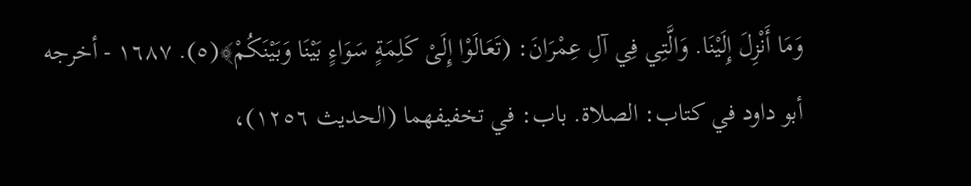وَمَا أَنْزِلَ إِلَيْنَا. وَالَّتِي فِي آلِ عِمْرَانَ: (تَعَالَوْا إِلَىْ كَلِمَةٍ سَوَاءٍ بَيْنَا وَبَيْنَكُمْ﴾(٥). ١٦٨٧ - أخرجه أبو داود في كتاب: الصلاة. باب: في تخفيفهما (الحديث ١٢٥٦)،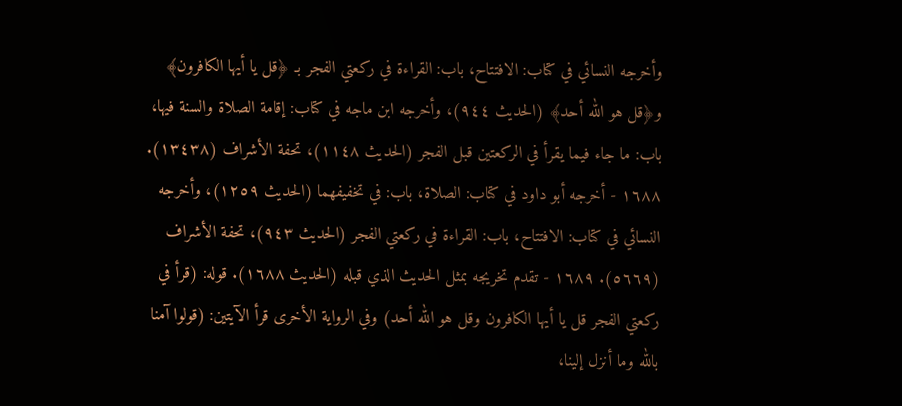وأخرجه النسائي في كتاب: الافتتاح، باب: القراءة في ركعتي الفجر بـ ﴿قل يا أيها الكافرون﴾ و﴿قل هو الله أحد﴾ (الحديث ٩٤٤)، وأخرجه ابن ماجه في كتاب: إقامة الصلاة والسنة فيها، باب: ما جاء فيما يقرأ في الركعتين قبل الفجر (الحديث ١١٤٨)، تحفة الأشراف (١٣٤٣٨). ١٦٨٨ - أخرجه أبو داود في كتاب: الصلاة، باب: في تخفيفهما (الحديث ١٢٥٩)، وأخرجه النسائي في كتاب: الافتتاح، باب: القراءة في ركعتي الفجر (الحديث ٩٤٣)، تحفة الأشراف (٥٦٦٩). ١٦٨٩ - تقدم تخريجه بمثل الحديث الذي قبله (الحديث ١٦٨٨). قوله: (قرأ في ركعتي الفجر قل يا أيها الكافرون وقل هو الله أحد) وفي الرواية الأخرى قرأ الآيتين: (قولوا آمنا بالله وما أنزل إلينا،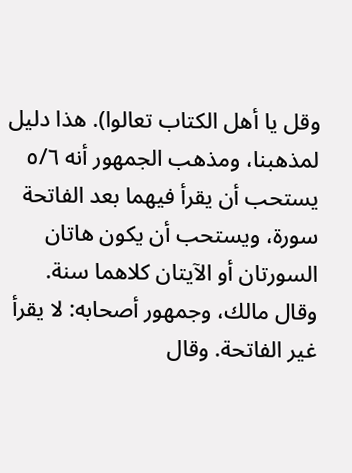وقل يا أهل الكتاب تعالوا). هذا دليل لمذهبنا، ومذهب الجمهور أنه ٥/٦ يستحب أن يقرأ فيهما بعد الفاتحة سورة، ويستحب أن يكون هاتان السورتان أو الآيتان كلاهما سنة. وقال مالك، وجمهور أصحابه: لا يقرأ غير الفاتحة. وقال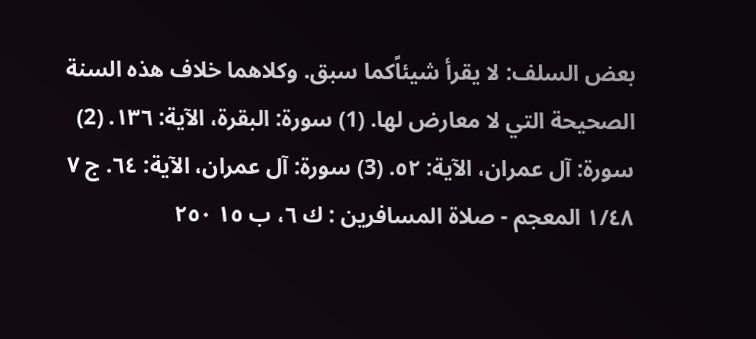بعض السلف: لا يقرأ شيئاًكما سبق. وكلاهما خلاف هذه السنة الصحيحة التي لا معارض لها. (1) سورة: البقرة، الآية: ١٣٦. (2) سورة: آل عمران، الآية: ٥٢. (3) سورة: آل عمران، الآية: ٦٤. ج ٧ ١/٤٨ المعجم - صلاة المسافرين : ك ٦، ب ١٥ ٢٥٠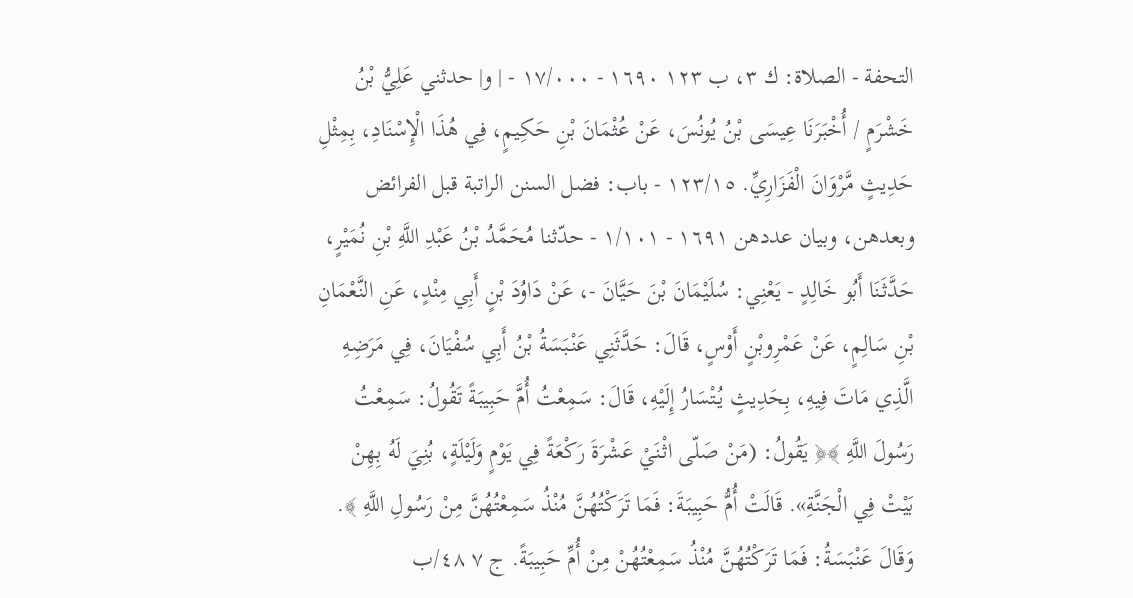التحفة - الصلاة: ك ٣، ب ١٢٣ ١٦٩٠ - ١٧/٠٠٠ - | و| حدثني عَلِيُّ بْنُ خَشْرَمٍ / أُخْبَرَنَا عِيسَى بْنُ يُونُسَ، عَنْ عُثْمَانَ بْنِ حَكِيمٍ، فِي هُذَا الْإِسْنَادِ، بِمِثْلِ حَدِيثٍ مَّرْوَانَ الْفَزَارِيِّ. ١٢٣/١٥ - باب: فضل السنن الراتبة قبل الفرائض وبعدهن، وبيان عددهن ١٦٩١ - ١/١٠١ - حدّثنا مُحَمَّدُ بْنُ عَبْدِ اللَّهِ بْنِ نُمَيْرٍ، حَدَّثَنَا أَبُو خَالِدٍ - يَعْنِي: سُلَيْمَانَ بْنَ حَيَّانَ -، عَنْ دَاوُدَ بْنٍ أَبِي مِنْدٍ، عَنِ النَّعْمَانِ بْنِ سَالِمٍ، عَنْ عَمْرِوبْنٍ أَوْسٍ، قَالَ: حَدَّثَنِي عَنْبَسَةُ بْنُ أَبِي سُفْيَانَ، فِي مَرَضِهِ الَّذِي مَاتَ فِيهِ، بِحَدِيثٍ يُتْسَارُ إِلَيْهِ، قَالَ: سَمِعْتُ أُمَّ حَبِيبَةً تَقُولُ: سَمِعْتُ رَسُولَ اللَّهِ ﴾﴿ يَقُولُ: (مَنْ صَلّى اثْنَيْ عَشْرَةَ رَكْعَةً فِي يَوْمٍ وَلَيْلَةٍ، بُنِيَ لَهُ بِهِنْ بَيْتْ فِي الْجَنَّةِ». قَالَتْ أُمُّ حَبِيبَةَ: فَمَا تَرَكْتُهُنَّ مُنْذُ سَمِعْتُهُنَّ مِنْ رَسُولِ اللَّهِ ﴾. وَقَالَ عَنْبَسَةُ: فَمَا تَرَكْتُهُنَّ مُنْذُ سَمِعْتُهُنْ مِنْ أُمِّ حَبِيبَةً. ج ٧ ٤٨/ب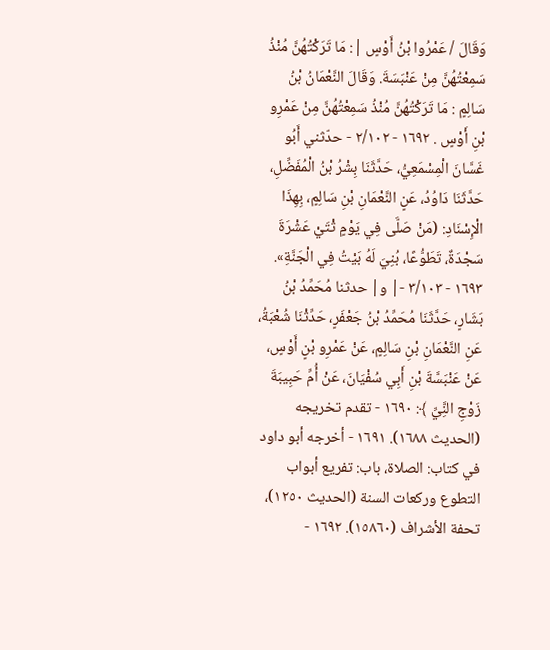وَقَالَ / عَمْرُوا بْنُ أَوْسٍ |: مَا تَرَكْتُهُنَّ مُنْذُ سَمِعْتُهُنَّ مِنْ عَنْبَسَةَ. وَقَالَ النَّعْمَانُ بْنُ سَالِمٍ : مَا تَرَكْتُهُنَّ مُنْذُ سَمِعْتُهُنَّ مِنْ عَمْرِو بْنِ أَوْسٍ . ١٦٩٢ - ٢/١٠٢ - حدّثني أَبُو غَسَّانَ الْمِسْمَعِيُّ، حَدَّثَنَا بِشْرُ بْنُ الْمُفَضِّلِ، حَدَّثَنَا دَاوُدُ، عَنٍ النَّعْمَانِ بْنِ سَالِمٍ، بِهِذَا الْإِسْنَادِ: (مَنْ صَلَّى فِي يَوْمٍ ثْتَيْ عَشْرَةَ سَجْدَةٌ، تَطَوُّعًا، بُنِيَ لَهُ بَيْتُ فِي الْجَنَّةِ». ١٦٩٣ - ٣/١٠٣ -| و| حدثنا مُحَمِّدُ بْنُ بَشَارٍ، حَدَّثَنَا مُحَمِّدُ بْنُ جَعْفَرٍ، حَدِّثْنَا شُعْبَةُ، عَنِ النَّعْمَانِ بْنِ سَالِمٍ، عَنْ عَمْرِو بْنٍ أَوْسٍ، عَنْ عَنْبَسَّةَ بْنِ أَبِي سُفْيَانَ، عَنْ أُمِّ حَبِيبَةَ زَوْجِ النَِّيِّ ﴾: ١٦٩٠ - تقدم تخريجه (الحدیث ١٦٨٨). ١٦٩١ - أخرجه أبو داود في كتاب: الصلاة، باب: تفريع أبواب التطوع وركعات السنة (الحديث ١٢٥٠)، تحفة الأشراف (١٥٨٦٠). ١٦٩٢ -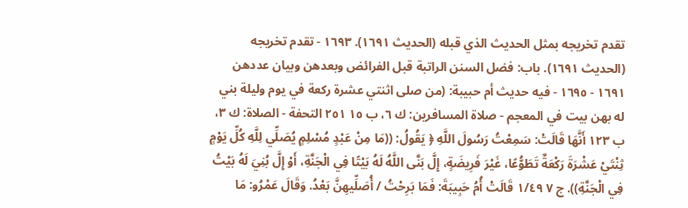تقدم تخريجه بمثل الحديث الذي قبله (الحديث ١٦٩١). ١٦٩٣ - تقدم تخريجه (الحديث ١٦٩١). باب: فضل السنن الراتبة قبل الفرائض وبعدهن وبيان عددهن ١٦٩١ - ١٦٩٥ - فيه حديث أم حبيبة: (من صلى اثنتي عشرة ركعة في يوم وليلة بني له بهن بيت في المعجم - صلاة المسافرین: ك ٦، ب ١٥ ٢٥١ التحفة - الصلاة: ك ٣، ب ١٢٣ أَنَّهَا قَالَتْ: سَمِعْتُ رَسُولَ اللَّهِ ﴿ يَقُولُ: ((مَا مِنْ عَبْدٍ مُسْلِمٍ يُصَلِّي لِلَّهِ كُلِّ يَوْمٍ ثِنْتَيْ عَشْرَةَ رَكْعَةٌ تَطَوُّعًا، غَيْرَ فَرِيضَةٍ، إِلَّ بَنَّى اللَّهُ لَهُ بَيْتًا فِي الْجَنَّةِ، أَوْ إِلَّ بُنِيَ لَهُ بَيْتُ فِي الْجَنَّةِ)). ج ٧ ١/٤٩ قَالَتْ أُمُ حَبِيبَةَ: فَمَا بَرِحْتُ / أُصَلِّيهِنَّ بَعْدُ. وَقَالَ عَمْرُو: مَا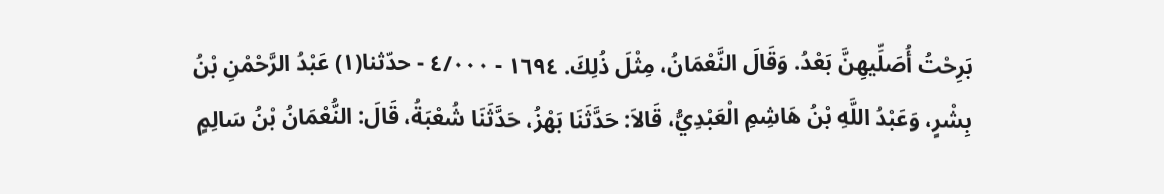بَرِحْتُ أُصَلِّيهِنَّ بَعْدُ. وَقَالَ النَّعْمَانُ، مِثْلَ ذُلِكَ. ١٦٩٤ - ٤/٠٠٠ - حدّثنا(١) عَبْدُ الرَّحْمْنِ بْنُ بِشْرٍ، وَعَبْدُ اللَّهِ بْنُ هَاشِمِ الْعَبْدِيُّ، قَالاَ: حَدَّثَنَا بَهْزُ، حَدَّثَنَا شُعْبَةُ، قَالَ: النُّعْمَانُ بْنُ سَالِمٍ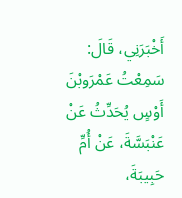أَخْبَرَنِي، قَالَ: سَمِعْتُ عَمْرَوبْنَ أَوْسٍ يُحَدِّثُ عَنْ عَنْبَسَّةَ، عَنْ أُمِّ حَبِيبَةَ،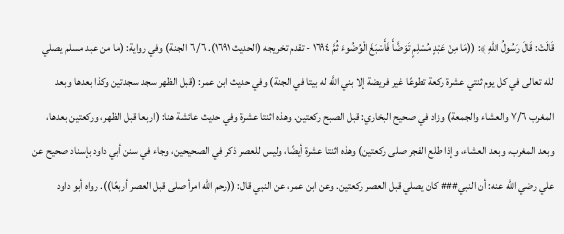قَالَتْ: قَالَ رَسُولُ اللّهِ ﴾: ((مَا مِنْ عَبْدٍ مُسْلِمٍ تَوَضَّأَ فَأَسْبَغَ الْوُضُوءَ ثُمَّ ١٦٩٤ - تقدم تخريجه (الحديث ١٦٩١). ٦/٦ الجنة) وفي رواية: (ما من عبد مسلم يصلي لله تعالى في كل يوم ثنتي عشرة ركعة تطوعًا غير فريضة إلا بني اللَّه له بيتا في الجنة) وفي حديث ابن عمر: (قبل الظهر سجد سجدتين وكذا بعدها وبعد المغرب ٧/٦ والعشاء والجمعة) وزاد في صحيح البخاري: قبل الصبح ركعتين. وهذه اثنتا عشرة وفي حديث عائشة هنا: (اربعا قبل الظهر، وركعتين بعدها، وبعد المغرب، وبعد العشاء، وإذا طلع الفجر صلى ركعتين) وهذه اثنتا عشرة أيضًا، وليس للعصر ذكر في الصحيحين، وجاء في سنن أبي داود بإسناد صحيح عن علي رضي الله عنه: أن النبي### كان يصلي قبل العصر ركعتين. وعن ابن عمر، عن النبي قال: ((رحم الله امرأ صلى قبل العصر أربعًا)). رواه أبو داود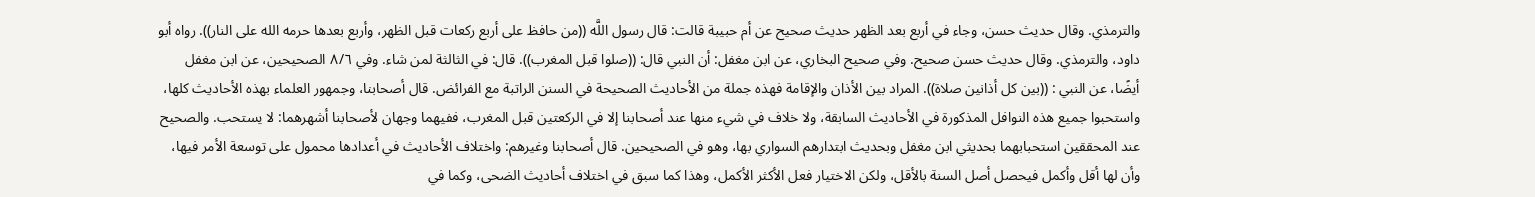والترمذي. وقال حديث حسن، وجاء في أربع بعد الظهر حديث صحيح عن أم حبيبة قالت: قال رسول اللَّه ((من حافظ على أربع ركعات قبل الظهر، وأربع بعدها حرمه الله على النار)). رواه أبو داود، والترمذي. وقال حديث حسن صحيح. وفي صحيح البخاري، عن ابن مغفل: أن النبي قال: ((صلوا قبل المغرب)). قال: في الثالثة لمن شاء. وفي ٨/٦ الصحيحين، عن ابن مغفل أيضًا، عن النبي : ((بين كل أذانين صلاة)). المراد بين الأذان والإقامة فهذه جملة من الأحاديث الصحيحة في السنن الراتبة مع الفرائض. قال أصحابنا، وجمهور العلماء بهذه الأحاديث كلها، واستحبوا جميع هذه النوافل المذكورة في الأحاديث السابقة، ولا خلاف في شيء منها عند أصحابنا إلا في الركعتين قبل المغرب، ففيهما وجهان لأصحابنا أشهرهما: لا يستحب. والصحيح عند المحققين استحبابهما بحديثي ابن مغفل وبحديث ابتدارهم السواري بها، وهو في الصحيحين. قال أصحابنا وغيرهم: واختلاف الأحاديث في أعدادها محمول على توسعة الأمر فيها، وأن لها أقل وأكمل فيحصل أصل السنة بالأقل، ولكن الاختيار فعل الأكثر الأكمل، وهذا كما سبق في اختلاف أحاديث الضحى، وكما في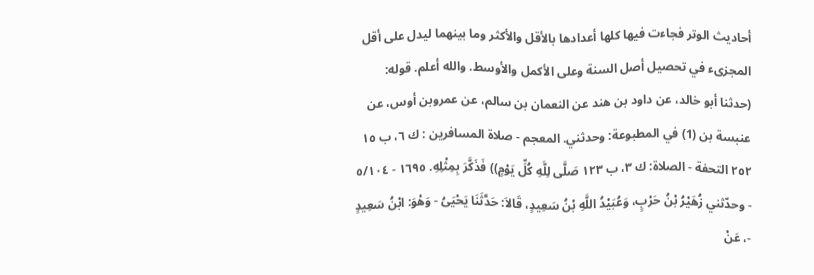أحاديث الوتر فجاءت فيها كلها أعدادها بالأقل والأكثر وما بينهما ليدل على أقل المجزىء في تحصيل أصل السنة وعلى الأكمل والأوسط. والله أعلم. قوله: (حدثنا أبو خالد، عن داود بن هند عن النعمان بن سالم، عن عمروبن أوس، عن عنبسة بن (1) في المطبوعة: وحدثني. المعجم - صلاة المسافرين : ك ٦، ب ١٥ ٢٥٢ التحفة - الصلاة: ك ٣، ب ١٢٣ صَلَّى لِلَّهِ كُلِّ يَوْمٍ)) فَذَكَّرَ بِمِثْلِهِ. ١٦٩٥ - ٥/١٠٤ - وحدّثني زُهَيْرُ بْنُ حَرْبٍ، وَعُبَيْدُ اللَّهِ بْنُ سَعِيدٍ، قَالاَ: حَدَّثَنَا يَحْيَىُ - وَهْوَ: ابْنُ سَعِيدٍ -، عَنْ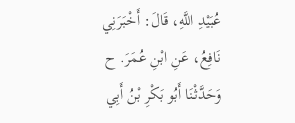عُبَيْدِ اللَّهِ، قَالَ: أَخْبَرَنِي نَافِعُ، عَنِ ابْنِ عُمَرَ. ح وَحَدَّثْنَا أَبُو بَكْرِ بْنُ أَبِي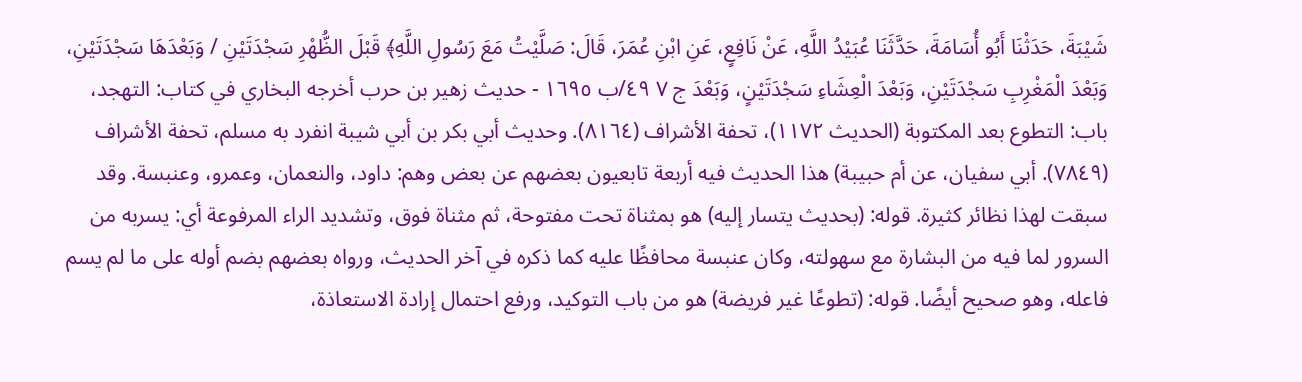شَيْبَةَ، حَدَثْنَا أَبُو أُسَامَةَ، حَدَّثَنَا عُبَيْدُ اللَّهِ، عَنْ نَافِعٍ، عَنِ ابْنِ عُمَرَ، قَالَ: صَلَّيْتُ مَعَ رَسُولِ اللَّهِ﴾ قَبْلَ الظُّهْرِ سَجْدَتَيْنِ / وَبَعْدَهَا سَجْدَتَيْنِ، وَبَعْدَ الْمَغْرِبِ سَجْدَتَيْنِ، وَبَعْدَ الْعِشَاءِ سَجْدَتَيْنٍ، وَبَعْدَ ج ٧ ٤٩/ب ١٦٩٥ - حديث زهير بن حرب أخرجه البخاري في كتاب: التهجد، باب: التطوع بعد المكتوبة (الحديث ١١٧٢)، تحفة الأشراف (٨١٦٤). وحديث أبي بكر بن أبي شيبة انفرد به مسلم، تحفة الأشراف (٧٨٤٩). أبي سفيان، عن أم حبيبة) هذا الحديث فيه أربعة تابعيون بعضهم عن بعض وهم: داود، والنعمان، وعمرو، وعنبسة. وقد سبقت لهذا نظائر كثيرة. قوله: (بحديث يتسار إليه) هو بمثناة تحت مفتوحة، ثم مثناة فوق، وتشديد الراء المرفوعة أي: يسربه من السرور لما فيه من البشارة مع سهولته، وكان عنبسة محافظًا عليه كما ذكره في آخر الحديث، ورواه بعضهم بضم أوله على ما لم يسم فاعله، وهو صحيح أيضًا. قوله: (تطوعًا غير فريضة) هو من باب التوكيد، ورفع احتمال إرادة الاستعاذة،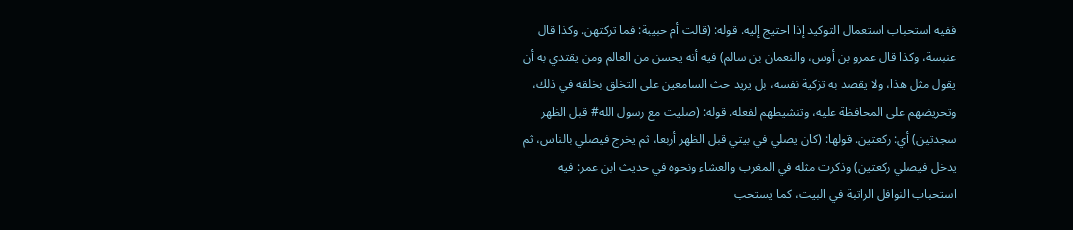ففيه استحباب استعمال التوکید إذا احتيج إليه. قوله: (قالت أم حبيبة: فما تركتهن. وكذا قال عنبسة، وكذا قال عمرو بن أوس، والنعمان بن سالم) فيه أنه يحسن من العالم ومن يقتدي به أن يقول مثل هذا، ولا يقصد به تزكية نفسه، بل يريد حث السامعين على التخلق بخلقه في ذلك، وتحريضهم على المحافظة عليه، وتنشيطهم لفعله. قوله: (صليت مع رسول الله# قبل الظهر سجدتين) أي: ركعتين. قولها: (كان يصلي في بيتي قبل الظهر أربعا، ثم يخرج فيصلي بالناس، ثم يدخل فيصلي ركعتين) وذكرت مثله في المغرب والعشاء ونحوه في حديث ابن عمر: فيه استحباب النوافل الراتبة في البيت، كما يستحب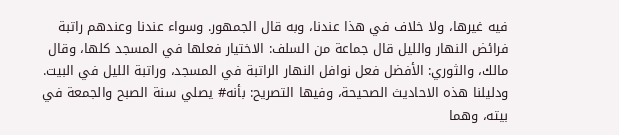فيه غيرها، ولا خلاف في هذا عندنا، وبه قال الجمهور. وسواء عندنا وعندهم راتبة فرائض النهار والليل قال جماعة من السلف: الاختيار فعلها في المسجد كلها، وقال مالك، والثوري: الأفضل فعل نوافل النهار الراتبة في المسجد، وراتبة الليل في البيت. ودليلنا هذه الاحاديث الصحيحة، وفيها التصريح: بأنه# يصلي سنة الصبح والجمعة في بيته، وهما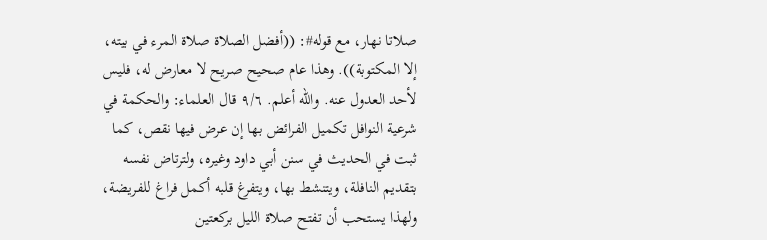صلاتا نهار، مع قوله#: ((أفضل الصلاة صلاة المرء في بيته، إلا المكتوبة)). وهذا عام صحيح صريح لا معارض له، فليس لأحد العدول عنه. والله أعلم. ٩/٦ قال العلماء: والحكمة في شرعية النوافل تكميل الفرائض بها إن عرض فيها نقص، كما ثبت في الحديث في سنن أبي داود وغيره، ولترتاض نفسه بتقديم النافلة، ويتنشط بها، ويتفرغ قلبه أكمل فراغ للفريضة، ولهذا يستحب أن تفتح صلاة الليل بركعتين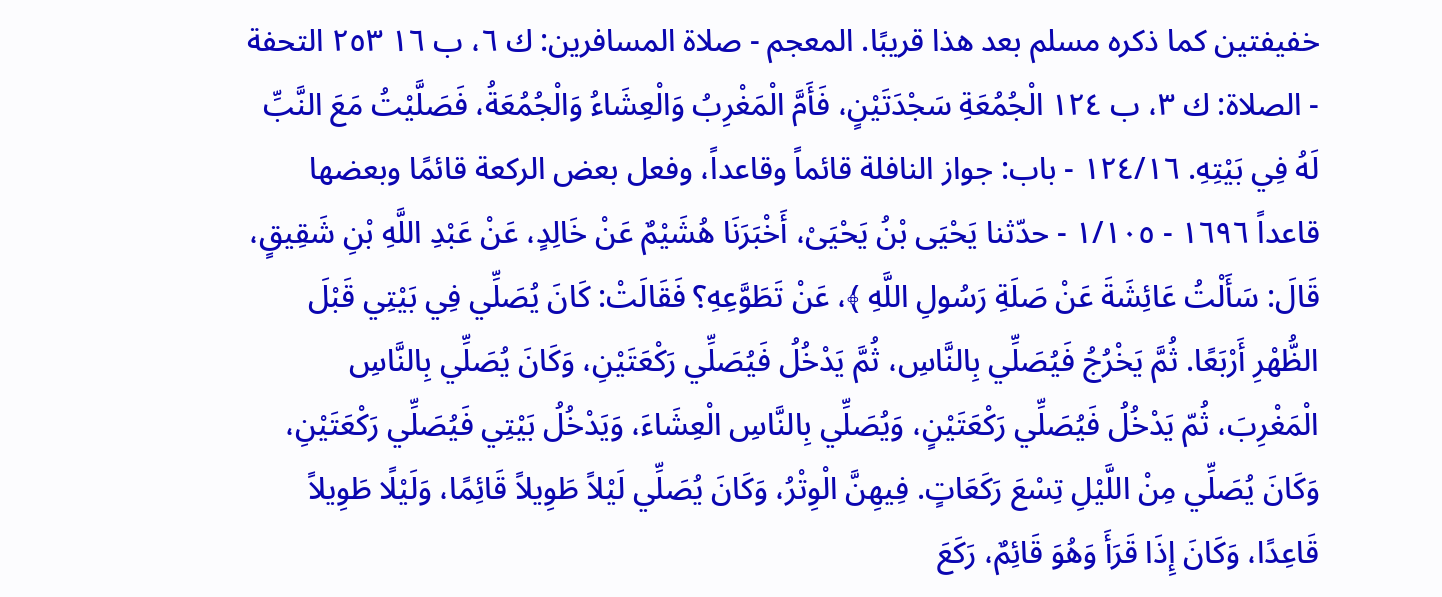خفيفتين كما ذكره مسلم بعد هذا قريبًا. المعجم - صلاة المسافرين: ك ٦، ب ١٦ ٢٥٣ التحفة - الصلاة: ك ٣، ب ١٢٤ الْجُمُعَةِ سَجْدَتَيْنٍ، فَأَمَّ الْمَغْرِبُ وَالْعِشَاءُ وَالْجُمُعَةُ، فَصَلَّيْتُ مَعَ النَّبِّ لَهُ فِي بَيْتِهِ. ١٢٤/١٦ - باب: جواز النافلة قائماً وقاعداً، وفعل بعض الركعة قائمًا وبعضها قاعداً ١٦٩٦ - ١/١٠٥ - حدّثنا يَحْيَى بْنُ يَحْيَىْ، أَخْبَرَنَا هُشَيْمٌ عَنْ خَالِدٍ، عَنْ عَبْدِ اللَّهِ بْنِ شَقِيقٍ، قَالَ: سَأَلْتُ عَائِشَةَ عَنْ صَلَةِ رَسُولِ اللَّهِ ﴾، عَنْ تَطَوَّعِهِ؟ فَقَالَتْ: كَانَ يُصَلِّي فِي بَيْتِي قَبْلَ الظُّهْرِ أَرْبَعًا. ثُمَّ يَخْرُجُ فَيُصَلِّي بِالنَّاسِ، ثُمَّ يَدْخُلُ فَيُصَلِّي رَكْعَتَيْنِ، وَكَانَ يُصَلِّي بِالنَّاسِ الْمَغْرِبَ، ثُمّ يَدْخُلُ فَيُصَلِّي رَكْعَتَيْنٍ، وَيُصَلِّي بِالنَّاسِ الْعِشَاءَ، وَيَدْخُلُ بَيْتِي فَيُصَلِّي رَكْعَتَيْنِ، وَكَانَ يُصَلِّي مِنْ اللَّيْلِ تِسْعَ رَكَعَاتٍ. فِيهِنَّ الْوِتْرُ، وَكَانَ يُصَلِّي لَيْلاً طَوِيلاً قَائِمًا، وَلَيْلًا طَوِيلاً قَاعِدًا، وَكَانَ إِذَا قَرَأَ وَهُوَ قَائِمٌ، رَكَعَ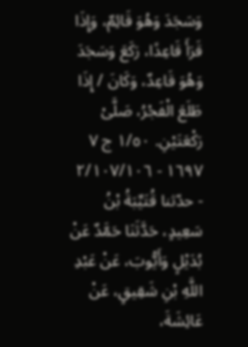وَسَجَدَ وَهُوَ قَائِمٌ، وَإِذَا قَرَأَ قَاعِدًا، رَكَعَ وَسَجَدَ وَهُوَ قَاعِدٌ، وَكَانَ / إِذَا طَلَعَ الْفَجْرُ، صَلَّىْ رَكْعَتَيْنِ. ١/٥٠ ج ٧ ١٦٩٧ - ٢/١٠٧/١٠٦ - حدّثنا قُتَيِّبَةُ بْنُ سَعِيدٍ، حَدَّثَنَا حَمَّدٌ عَنْ بُدَيْلٍ وَأَيُّوبَ، عَنْ عَبْدِ اللَّهِ بْنِ شَقِيقٍ، عَنْ عَائِشَةَ،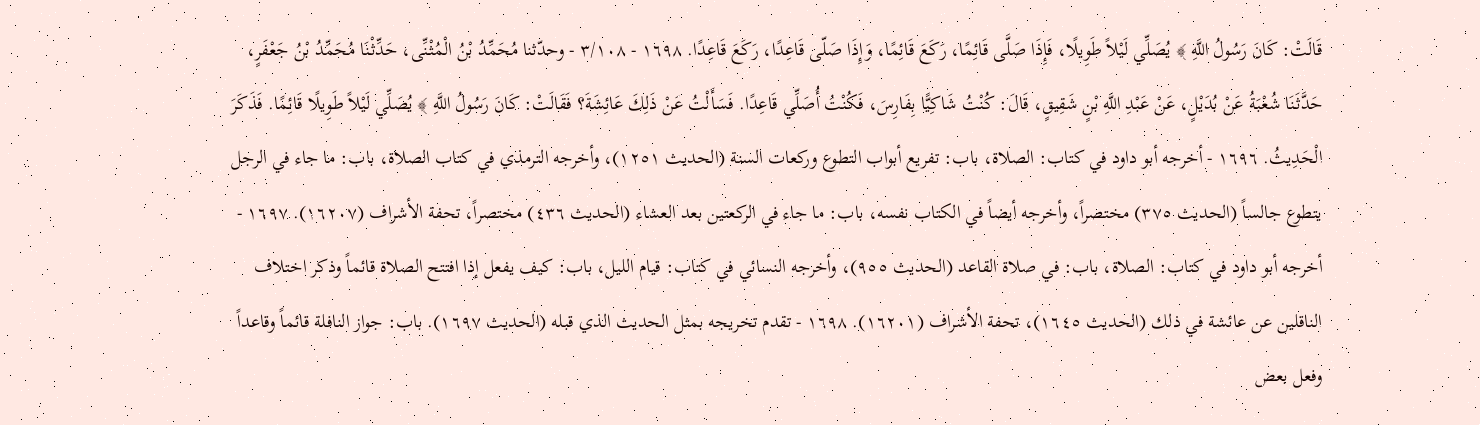قَالَتْ: كَانَ رَسُولُ اللَّهِ ﴾ يُصَلِّي لَيْلاً طَوِيلًا، فَإِذَا صَلَّى قَائِمًا، رَكَعَ قَائِمًا، وَإِذَا صَلّى قَاعِدًا، رَكَعَ قَاعِدًا. ١٦٩٨ - ٣/١٠٨ - وحدّثنا مُحَمِّدُ بْنُ الْمُثْنِّى، حَدِّثْنَا مُحَمِّدُ بْنُ جَعْفَرٍ، حَدَّثَنَا شُعْبَةُ عَنْ بُدَيْلٍ، عَنْ عَبْدِ اللَّهِ بْنٍ شَقِيقٍ، قَالَ: كُنْتُ شَاكِيًّا بِفَارِسَ، فَكُنْتُ أُصَلِّي قَاعِدًا. فَسَأَلْتُ عَنْ ذَلِكَ عَائِشَةَ؟ فَقَالَتْ: كَانَ رَسُولُ اللَّهِ ﴾ يُصَلِّي لَيْلاً طَوِيلًا قَائِمًا. فَذَكَرَ الْحَدِيثُ. ١٦٩٦ - أخرجه أبو داود في كتاب: الصلاة، باب: تفريع أبواب التطوع وركعات السنة (الحديث ١٢٥١)، وأخرجه الترمذي في كتاب الصلاة، باب: ما جاء في الرجل يتطوع جالساً (الحديث ٣٧٥) مختصراً، وأخرجه أيضاً في الكتاب نفسه، باب: ما جاء في الركعتين بعد العشاء (الحديث ٤٣٦) مختصراً، تحفة الأشراف (١٦٢٠٧). ١٦٩٧ - أخرجه أبو داود في كتاب: الصلاة، باب: في صلاة القاعد (الحديث ٩٥٥)، وأخرجه النسائي في كتاب: قيام الليل، باب: كيف يفعل إذا افتتح الصلاة قائماً وذكر اختلاف الناقلين عن عائشة في ذلك (الحديث ١٦٤٥)، تحفة الأشراف (١٦٢٠١). ١٦٩٨ - تقدم تخريجه بمثل الحديث الذي قبله (الحديث ١٦٩٧). باب: جواز النافلة قائماً وقاعداً وفعل بعض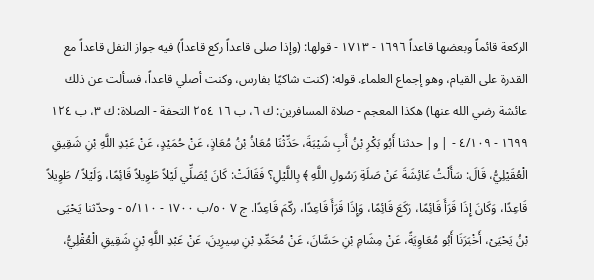الركعة قائماً وبعضها قاعداً ١٦٩٦ - ١٧١٣ - قولها: (وإذا صلى قاعداً ركع قاعداً) فيه جواز النفل قاعداً مع القدرة على القيام، وهو إجماع العلماء. قوله: (كنت شاكيًا بفارس، وكنت أصلي قاعداً، فسألت عن ذلك عائشة رضي الله عنها) هكذا المعجم - صلاة المسافرین: ك ٦، ب ١٦ ٢٥٤ التحفة - الصلاة: ك ٣، ب ١٢٤ ١٦٩٩ - ٤/١٠٩ - | و| حدثنا أَبُو بَكْرِ بْنُ أَبِ شَيْبَةَ، حَدِّثْنَا مُعَاذُ بْنُ مُعَاذٍ، عَنْ حُمَيْدٍ، عَنْ عَبْدِ اللَّهِ بْنِ شَقِيقِ الْعُقَيْلِيُّ، قَالَ: سَأَلْتُ عَائِشَةَ عَنْ صَلَةِ رَسُولِ اللَّهِ ﴾ بِاللَّيْلِ؟ فَقَالَتْ: كَانَ يُصَلِّي لَيْلاً طَوِيلاً قَائِمًا، وَلَيْلاً / طَوِيلاً قَاعِدًا، وَكَانَ إِذَا قَرَأَ قَائِمًا، رَكَعَ قَائِمًا، وَإِذَا قَرَأَ قَاعِدًا، ركّمَ قَاعِدًا. ج ٧ ٥٠/ب ١٧٠٠ - ٥/١١٠ - وحدّثنا يَحْيَى بْنُ يَحْيَىْ، أَخْبَرَنَا أَبُو مُعَاوِيَةً، عَنْ مِشَامِ بْنِ حَسَّانَ، عَنْ مُحَمِّدِ بْنِ سِيرِينَ، عَنْ عَبْدِ اللَّهِ بْنٍ شَقِيقِ الْعُقْلِيُّ،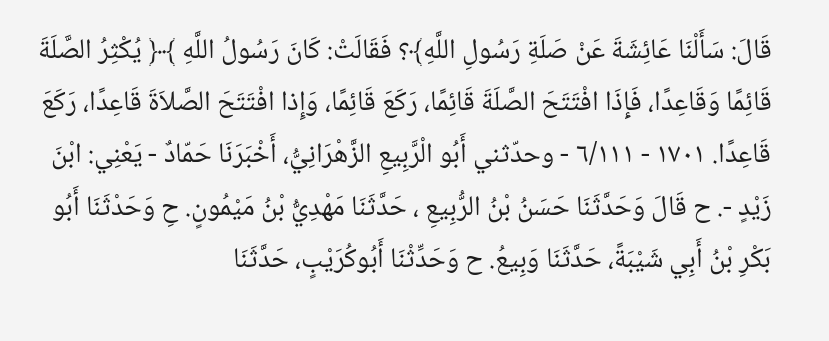قَالَ: سَأَلْنَا عَائِشَةَ عَنْ صَلَةِ رَسُولِ اللَّهِ﴾؟ فَقَالَتْ: كَانَ رَسُولُ اللَّهِ ﴾﴿ يُكْثِرُ الصَّلَةَ قَائِمًا وَقَاعِدًا، فَإِذَا افْتَتَحَ الصَّلَةَ قَائِمًا، رَكَعَ قَائِمًا، وَإِذا افْتَتَحَ الصَّلاَةَ قَاعِدًا، رَكَعَ قَاعِدًا. ١٧٠١ - ٦/١١١ - وحدّثني أَبُو الْرَّبِيعِ الزَّهْرَانِيُّ، أَخْبَرَنَا حَمّادٌ - يَعْنِي: ابْنَ زَيْدٍ -. ح قَالَ وَحَدَّثَنَا حَسَنُ بْنُ الرُّبِيعِ ، حَدَّثَنَا مَهْدِيُّ بْنُ مَيْمُونٍ. حِ وَحَدْثَنَا أَبُو بَكْرِ بْنُ أَبِي شَيْبَةً، حَدَّثَنَا وَبِيعُ. ح وَحَدِّثْنَا أَبُوكُرَيْبٍ، حَدَّثَنَا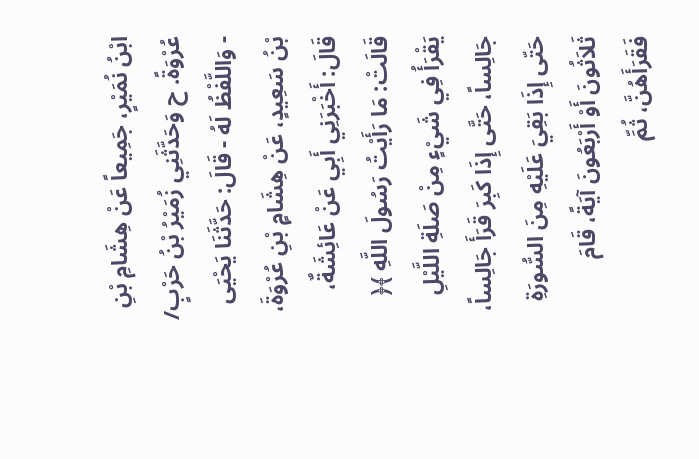ابْنُ نُمَيْرٍ، جَمِيعاً عَنْ هِشَامِ بْنِ عُرْوَةً. ح وَحَدَّثَنِي زُمَيْرُ بْنُ حَرْبٍ/ - وَاللَّفْظُ لَهُ - قَالَ: حَدَّثَنَا يَحْيَى بْنُ سَعِيدٍ، عَنْ هِشَامٍ بْنِ عُرْوَةَ، قَالَ: أَخْبَرَنِي أَبِي عَنْ عَائِشَةٌ، قَالَتْ: مَا رَأَيْتُ رَسُولَ اللَّهِ ﴾﴿ يَقْرَأُ فِي شَيْءٍ مِنْ صَلَةِ اللَّيْلِ جَالِساً، حَتَّى إِذَا كَبِرَ قَرَأَ جَالِساً، حَتّى إِذَا بَقِيَ عَلَيْهِ مِنَ السُّورَةِ ثَلاَثُونَ أَوْ أَرْبَعُونَ آيَةً، قَامَ فَقَرَأَهُنَّ، ثُمِّ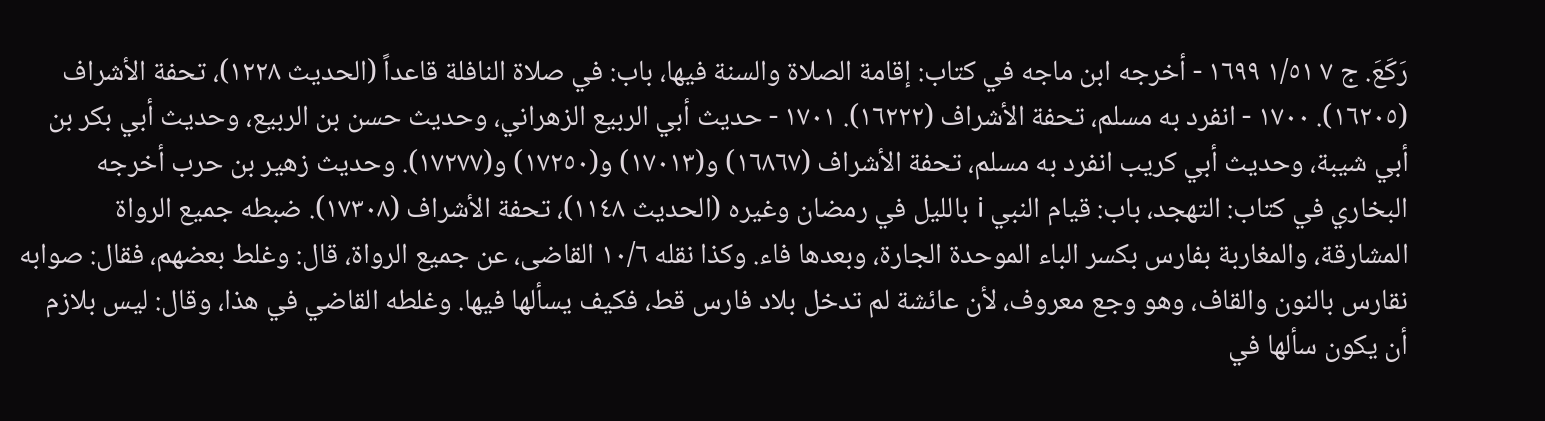رَكَعَ. ج ٧ ١/٥١ ١٦٩٩ - أخرجه ابن ماجه في كتاب: إقامة الصلاة والسنة فيها، باب: في صلاة النافلة قاعداً (الحديث ١٢٢٨)، تحفة الأشراف (١٦٢٠٥). ١٧٠٠ - انفرد به مسلم، تحفة الأشراف (١٦٢٢٢). ١٧٠١ - حديث أبي الربيع الزهراني، وحديث حسن بن الربيع، وحديث أبي بكر بن أبي شيبة، وحديث أبي كريب انفرد به مسلم، تحفة الأشراف (١٦٨٦٧) و(١٧٠١٣) و(١٧٢٥٠) و(١٧٢٧٧). وحديث زهير بن حرب أخرجه البخاري في كتاب: التهجد، باب: قيام النبي i بالليل في رمضان وغيره (الحديث ١١٤٨)، تحفة الأشراف (١٧٣٠٨). ضبطه جميع الرواة المشارقة، والمغاربة بفارس بكسر الباء الموحدة الجارة، وبعدها فاء. وكذا نقله ١٠/٦ القاضى، عن جميع الرواة، قال: وغلط بعضهم، فقال: صوابه نقارس بالنون والقاف، وهو وجع معروف، لأن عائشة لم تدخل بلاد فارس قط، فكيف يسألها فيها. وغلطه القاضي في هذا، وقال: ليس بلازم أن يكون سألها في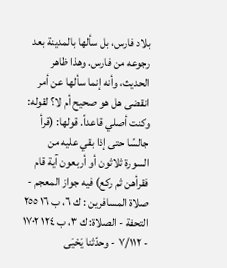بلاد فارس، بل سألها بالمدينة بعد رجوعه من فارس. وهذا ظاهر الحديث، وأنه إنما سألها عن أمر انقضى هل هو صحيح أم لا؟ لقوله: وكنت أصلي قاعداً. قولها: (قرأ جالسًا حتى إذا بقي عليه من السورة ثلاثون أو أربعون آية قام فقرأهن ثم ركع) فيه جواز المعجم - صلاة المسافرین : ك ٦، ب ١٦ ٢٥٥ التحفة - الصلاة: ك ٣، ب ١٢٤ ١٧٠٢ - ٧/١١٢ - وحدّثنا يَحْيَى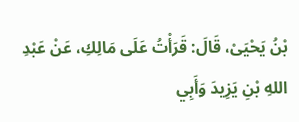بْنُ يَحْيَىْ، قَالَ: قَرَأْتُ عَلَى مَالِكِ، عَنْ عَبْدِ اللهِ بْنِ يَزِيدَ وَأَبِي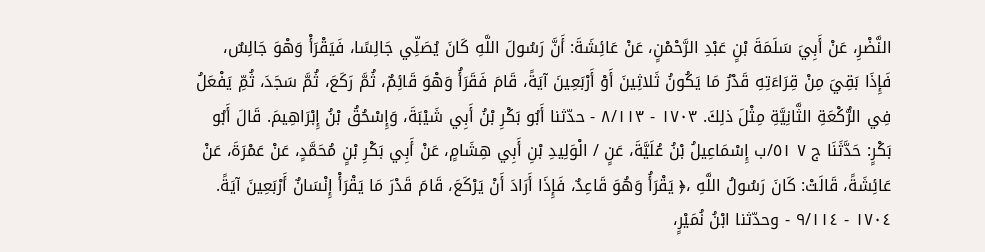النَّضْرِ، عَنْ أَبِيَ سَلَمَةَ بْنٍ عَبْدِ الرَّحْمْنٍ، عَنْ عَائِشَةَ: أَنَّ رَسُولَ اللَّهِ كَانَ يُصَلِّي جَالِسًا، فَيَقْرَأْ وَهْوَ جَالِسٌ، فَإِذَا بَقِيَ مِنْ قِرَاءَتِهِ قَدْرُ مَا يَكُونُ ثَلاثِينَ أَوْ أَرْبَعِينَ آيَةً، قَامَ فَقَرَأُ وَهْوَ قَائِمٌ، ثُمَّ رَكَعَ، ثُمَّ سَجَدَ، ثُمِّ يَفْعَلُ فِي الرُّكْعَةِ الثَّانِيَّةِ مِثْلَ ذلِكَ. ١٧٠٣ - ٨/١١٣ - حدّثنا أَبُو بَكْرِ بْنُ أَبِي شَيْبَةَ، وَإِسْحُقُ بْنُ إِبْرَاهِيمَ. قَالَ أَبُو بَكْرٍ: حَدَّثَنَا ج ٧ ٥١/ب إِسْمَاعِيلُ بْنُ عُلَيَّةَ، عَنٍ / الْوَلِيدِ بْنِ أَبِي هِشَامٍ، عَنْ أَبِي بَكْرِ بْنٍ مُحَمَّدٍ، عَنْ عَمْرَةَ، عَنْ عَائِشَةً، قَالَتْ: كَانَ رَسُولُ اللَّهِ ،﴿ يَقْرَأُ وَهُوَ قَاعِدٌ، فَإِذَا أَرَادَ أَنْ يَرْكَعَ، قَامَ قَدْرَ مَا يَقْرَأْ إِنْسَانٌ أَرْبَعِينَ آيَةً. ١٧٠٤ - ٩/١١٤ - وحدّثنا ابْنُ نُمَيْرٍ،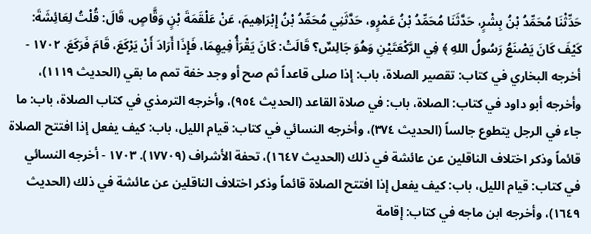حَدِّثْنَا مُحَمِّدُ بْنُ بِشْرٍ، حَدَّثَنَا مُحَمِّدُ بْنُ عَمْرٍو، حَدَّثَنِي مُحَمِّدُ بْنُ إِبْرَاهِيمَ، عَنْ عَلْقَمَةَ بْنٍ وَقَّاصٍ، قَالَ: قُلْتُ لِعَائِشَةَ: كَيْفَ كَانَ يَصْنَعُ رَسُولُ اللهِ ﴾ فِي الرَّكْعَتَيْنِ وَهُوَ جَالِسٌ؟ قَالَتْ: كَانَ يَقْرَأُ فِيهِمَا، فَإِذَا أَرَادَ أَنْ يَرْكَعَ، قَامَ فَرَكَعَ. ١٧٠٢ - أخرجه البخاري في كتاب: تقصير الصلاة، باب: إذا صلى قاعداً ثم صح أو وجد خفة تمم ما بقي (الحديث ١١١٩)، وأخرجه أبو داود في كتاب: الصلاة، باب: في صلاة القاعد (الحديث ٩٥٤)، وأخرجه الترمذي في كتاب الصلاة، باب: ما جاء في الرجل يتطوع جالساً (الحديث ٣٧٤)، وأخرجه النسائي في كتاب: قيام الليل، باب: كيف يفعل إذا افتتح الصلاة قائماً وذكر اختلاف الناقلين عن عائشة في ذلك (الحديث ١٦٤٧)، تحفة الأشراف (١٧٧٠٩). ١٧٠٣ - أخرجه النسائي في كتاب: قيام الليل، باب: كيف يفعل إذا افتتح الصلاة قائماً وذكر اختلاف الناقلين عن عائشة في ذلك (الحديث ١٦٤٩)، وأخرجه ابن ماجه في كتاب: إقامة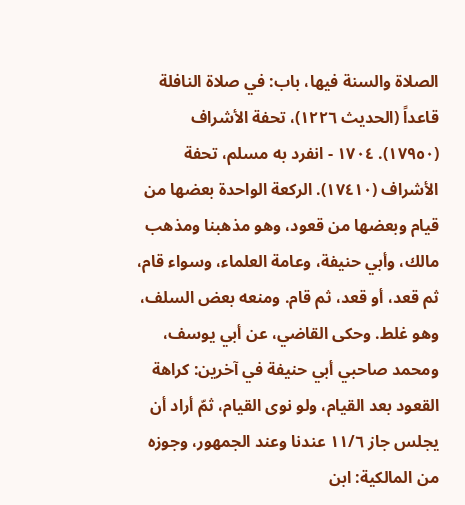الصلاة والسنة فيها، باب: في صلاة النافلة قاعداً (الحديث ١٢٢٦)، تحفة الأشراف (١٧٩٥٠). ١٧٠٤ - انفرد به مسلم، تحفة الأشراف (١٧٤١٠). الركعة الواحدة بعضها من قيام وبعضها من قعود، وهو مذهبنا ومذهب مالك، وأبي حنيفة، وعامة العلماء، وسواء قام، ثم قعد، أو قعد، ثم قام. ومنعه بعض السلف، وهو غلط. وحكى القاضي، عن أبي يوسف، ومحمد صاحبي أبي حنيفة في آخرين: كراهة القعود بعد القيام، ولو نوى القيام، ثمّ أراد أن يجلس جاز ١١/٦ عندنا وعند الجمهور، وجوزه من المالكية: ابن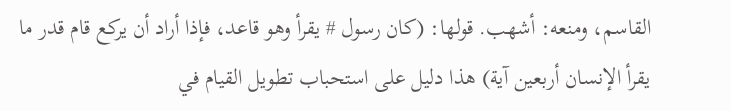القاسم، ومنعه: أشهب. قولها: (كان رسول # يقرأ وهو قاعد، فإذا أراد أن يركع قام قدر ما يقرأ الإنسان أربعين آية) هذا دليل على استحباب تطويل القيام في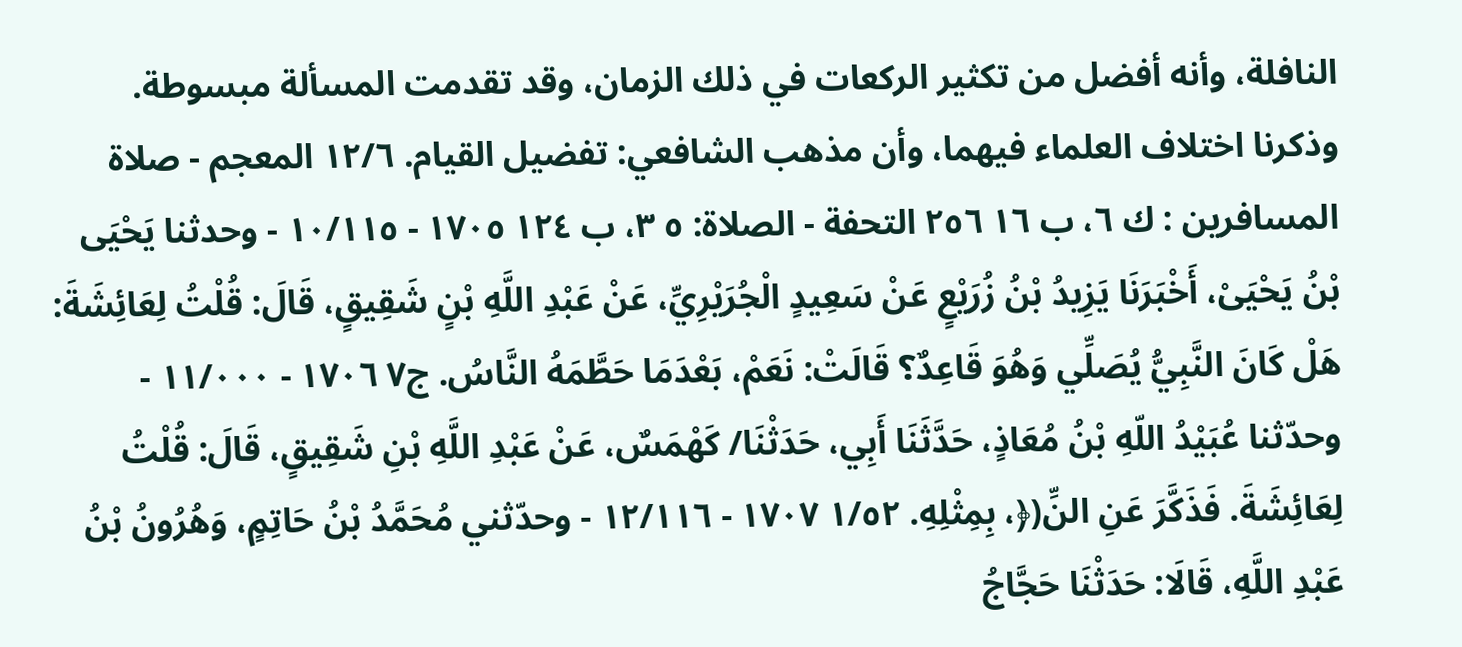النافلة، وأنه أفضل من تكثير الركعات في ذلك الزمان، وقد تقدمت المسألة مبسوطة. وذكرنا اختلاف العلماء فيهما، وأن مذهب الشافعي: تفضيل القيام. ١٢/٦ المعجم - صلاة المسافرین : ك ٦، ب ١٦ ٢٥٦ التحفة - الصلاة: ٥ ٣، ب ١٢٤ ١٧٠٥ - ١٠/١١٥ - وحدثنا يَحْيَى بْنُ يَحْيَىْ، أَخْبَرَنَا يَزِيدُ بْنُ زُرَيْعٍ عَنْ سَعِيدٍ الْجُرَيْرِيِّ، عَنْ عَبْدِ اللَّهِ بْنٍ شَقِيقٍ، قَالَ: قُلْتُ لِعَائِشَةَ: هَلْ كَانَ النَّبِيُّ يُصَلِّي وَهُوَ قَاعِدٌ؟ قَالَتْ: نَعَمْ، بَعْدَمَا حَطَّمَهُ النَّاسُ. ج٧ ١٧٠٦ - ١١/٠٠٠ - وحدّثنا عُبَيْدُ اللّهِ بْنُ مُعَاذٍ، حَدَّثَنَا أَبِي، حَدَثْنَا/ كَهْمَسٌ، عَنْ عَبْدِ اللَّهِ بْنِ شَقِيقٍ، قَالَ: قُلْتُ لِعَائِشَةَ. فَذَكَّرَ عَنِ النِّ(﴿، بِمِثْلِهِ. ١/٥٢ ١٧٠٧ - ١٢/١١٦ - وحدّثني مُحَمَّدُ بْنُ حَاتِمٍ، وَهُرُونُ بْنُ عَبْدِ اللَّهِ، قَالَا: حَدَثْنَا حَجَّاجُ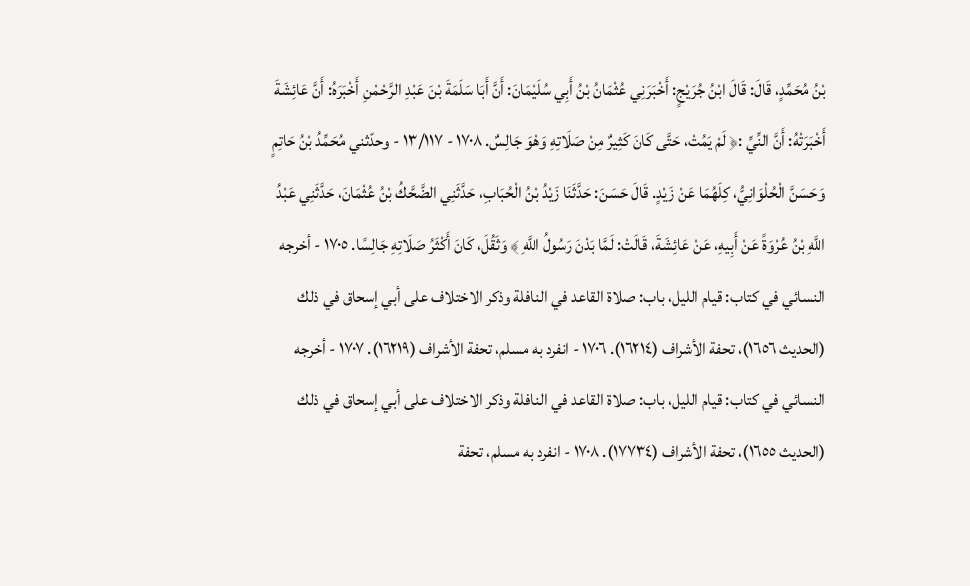بْنُ مُحَمِّدٍ، قَالَ: قَالَ ابْنُ جُرَيْجٍ: أَخْبَرَنِي عُثْمَانُ بْنُ أَبِي سُلَيْمَانَ: أَنَّ أَبَا سَلَمَةَ بْنَ عَبْدِ الرَّحْمْنِ أَخْبَرَهُ: أَنَّ عَائِشَةَ أَخْبَرَتْهُ: أَنَّ النِّيِّ :﴿ لَمْ يَمُتْ، حَتَّى كَانَ كَثِيرٌ مِنْ صَلَاتِهِ وَهْوَ جَالِسٌ. ١٧٠٨ - ١٣/١١٧ - وحدّثني مُحَمِّدُ بْنُ حَاتِمٍ وَحَسَنَّ الْحُلْوَانِيُّ، كِلَهُمَا عَنْ زَيْدٍ. قَالَ حَسَنَ: حَدَّثَنَا زَيْدُ بْنُ الْحُبَابِ، حَدَّثَنِي الضَّحَّكُ بْنُ عُثْمَانَ، حَدَّثَنِي عَبْدُ اللَّهِ بْنُ عُرْوَةً عَنْ أَبِيهِ، عَنْ عَائِشَةَ، قَالَتْ: لَمَّا بَدْنَ رَسُولُ اللَّهِ ﴾ وَثَقُلَ، كَانَ أَكْثَرُ صَلَاتِهِ جَالِسًا. ١٧٠٥ - أخرجه النسائي في كتاب: قيام الليل، باب: صلاة القاعد في النافلة وذكر الاختلاف على أبي إسحاق في ذلك (الحديث ١٦٥٦)، تحفة الأشراف (١٦٢١٤). ١٧٠٦ - انفرد به مسلم، تحفة الأشراف (١٦٢١٩). ١٧٠٧ - أخرجه النسائي في كتاب: قيام الليل، باب: صلاة القاعد في النافلة وذكر الاختلاف على أبي إسحاق في ذلك (الحديث ١٦٥٥)، تحفة الأشراف (١٧٧٣٤). ١٧٠٨ - انفرد به مسلم، تحفة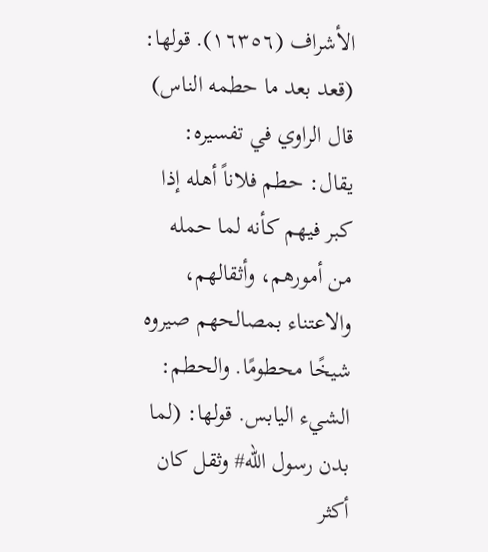الأشراف (١٦٣٥٦). قولها: (قعد بعد ما حطمه الناس) قال الراوي في تفسيره: يقال: حطم فلاناً أهله إذا كبر فيهم كأنه لما حمله من أمورهم، وأثقالهم، والاعتناء بمصالحهم صيروه شيخًا محطومًا. والحطم: الشيء اليابس. قولها: (لما بدن رسول اللّه# وثقل كان أكثر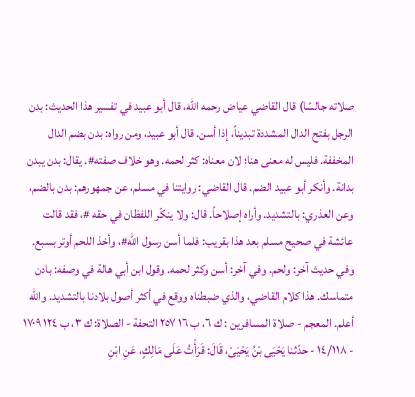صلاته جالسًا) قال القاضي عياض رحمه الله، قال أبو عبيد في تفسير هذا الحديث: بدن الرجل بفتح الدال المشددة تبديناً، إذا أسن. قال أبو عبيد، ومن رواه: بدن بضم الدال المخففة. فليس له معنى هنا؛ لان معناه: كثر لحمه. وهو خلاف صفته#. يقال: بدن يبدن بدانة. وأنكر أبو عبيد الضم. قال القاضي: روايتنا في مسلم، عن جمهورهم: بدن بالضم، وعن العذري: بالتشديد. وأراه إصلاحاً. قال: ولا ينكّر اللفظان في حقه #، فقد قالت عائشة في صحيح مسلم بعد هذا بقريب: فلما أسن رسول اللّه#، وأخذ اللحم أوتر بسبع. وفي حديث آخر: ولحم. وفي آخر: أسن وكثر لحمه. وقول ابن أبي هالة في وصفه: بادن متماسك. هذا كلام القاضي، والذي ضبطناه ووقع في أكثر أصول بلادنا بالتشديد. والله أعلم. المعجم - صلاة المسافرين : ك ٦، ب ١٦ ٢٥٧ التحفة - الصلاة: ك ٣، ب ١٢٤ ١٧٠٩ - ١٤/١١٨ - حدّثنا يَحْيَى بْنُ يَحْيَىْ، قَالَ: قَرَأْتُ عَلَى مَالِكٍ، عَنِ ابْنِ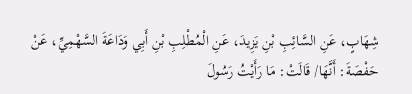شِهَابٍ، عَنِ السَّائِبِ بْنِ يَزِيدَ، عَنِ الْمُطْلِبِ بْنِ أَبِي وَدَاعَةَ السَّهْمِيِّ، عَنْ حَفْصَةَ: أَنَّهَا/ قَالَتْ: مَا رَأَيْتُ رَسُولَ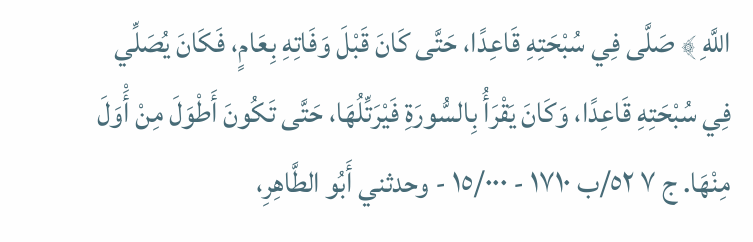اللَّهِ ﴾ صَلَّى فِي سُبْحَتِهِ قَاعِدًا، حَتَّى كَانَ قَبْلَ وَفَاتِهِ بِعَامٍ، فَكَانَ يُصَلِّي فِي سُبْحَتِهِ قَاعِدًا، وَكَانَ يَقْرَأُ بِالسُّورَةِ فَيْرَتِّلُهَا، حَتَّى تَكُونَ أَطْوَلَ مِنْ أَْوَلَ مِنْهَا. ج ٧ ٥٢/ب ١٧١٠ - ١٥/٠٠٠ - وحدثني أَبُو الطَّاهِرِ،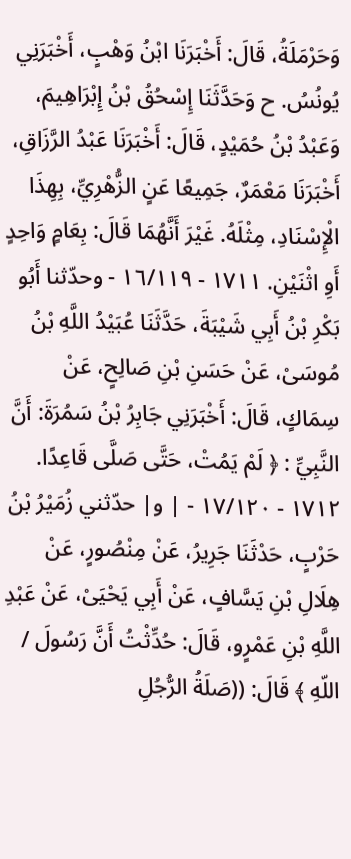وَحَرْمَلَةُ، قَالَ: أَخْبَرَنَا ابْنُ وَهْبٍ، أَخْبَرَنِي يُونُسُ. ح وَحَدَّثَنَا إِسْحُقُ بْنُ إِبْرَاهِيمَ، وَعَبْدُ بْنُ حُمَيْدٍ، قَالَ: أَخْبَرَنَا عَبْدُ الرَّزَاقِ، أَخْبَرَنَا مَعْمَرٌ، جَمِيعًا عَنٍ الزُّهْرِيِّ، بِهِذَا الْإِسْنَادِ، مِثْلَهُ. غَيْرَ أَنَّهُمَا قَالَ: بِعَامٍ وَاحِدٍ أَوِ اثْنَيْنِ. ١٧١١ - ١٦/١١٩ - وحدّثنا أَبُو بَكْرِ بْنُ أَبِي شَيْبَةَ، حَدَّثَنَا عُبَيْدُ اللَّهِ بْنُ مُوسَىْ، عَنْ حَسَنِ بْنِ صَالِحٍ، عَنْ سِمَاكٍ، قَالَ: أَخْبَرَنِي جَابِرُ بْنُ سَمُرَةَ: أَنَّ النَّبِيِّ : ﴿ لَمْ يَمُتْ، حَتَّى صَلَّى قَاعِدًا. ١٧١٢ - ١٧/١٢٠ - | و| حدّثني زُمَيْرُ بْنُ حَرْبٍ، حَدْثَنَا جَرِيرُ، عَنْ مِنْصُورٍ، عَنْ هِلَالِ بْنِ يَسَّافٍ، عَنْ أَبِي يَحْيَىْ، عَنْ عَبْدِ اللَّهِ بْنِ عَمْرٍو، قَالَ: حُدِّثْتُ أَنَّ رَسُولَ / اللّهِ ﴾ قَالَ: ((صَلَةُ الرُّجُلِ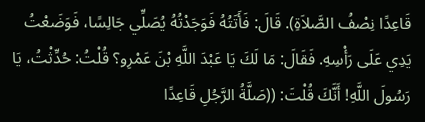قَاعِدًا نِصْفُ الصَّلاَةِ). قَالَ: فَأَتَتُهُ فَوَجَدْتُهُ يُصَلِّي جَالِسًا، فَوَضَعْتُ يَدِي عَلَى رَأْسِهِ. فَقَالَ: مَا لَكَ يَا عَبْدَ اللَّهِ بْنَ عَمْرِو؟ قُلْتُ: حُدِّثْتُ، يَا رَسُولَ اللَّهِ! أَنَّكَ قُلْتَ: ((صَلَّةُ الرَّجُلِ قَاعِدًا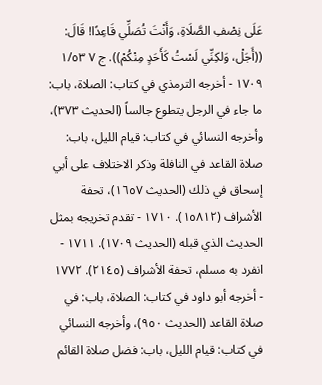عَلَى نِصْفِ الصَّلَاةِ، وَأَنْتَ تُصَلِّي قَاعِدًا! قَالَ: ((أَجَلْ، وَلكِنِّي لَسْتُ كَأَحَدٍ مِنْكُمْ)). ج ٧ ١/٥٣ ١٧٠٩ - أخرجه الترمذي في كتاب: الصلاة، باب: ما جاء في الرجل يتطوع جالساً (الحديث ٣٧٣)، وأخرجه النسائي في كتاب: قيام الليل، باب: صلاة القاعد في النافلة وذكر الاختلاف على أبي إسحاق في ذلك (الحديث ١٦٥٧)، تحفة الأشراف (١٥٨١٢). ١٧١٠ - تقدم تخريجه بمثل الحديث الذي قبله (الحديث ١٧٠٩). ١٧١١ - انفرد به مسلم، تحفة الأشراف (٢١٤٥). ١٧٧٢ - أخرجه أبو داود في كتاب: الصلاة، باب: في صلاة القاعد (الحديث ٩٥٠)، وأخرجه النسائي في كتاب: قيام الليل، باب: فضل صلاة القائم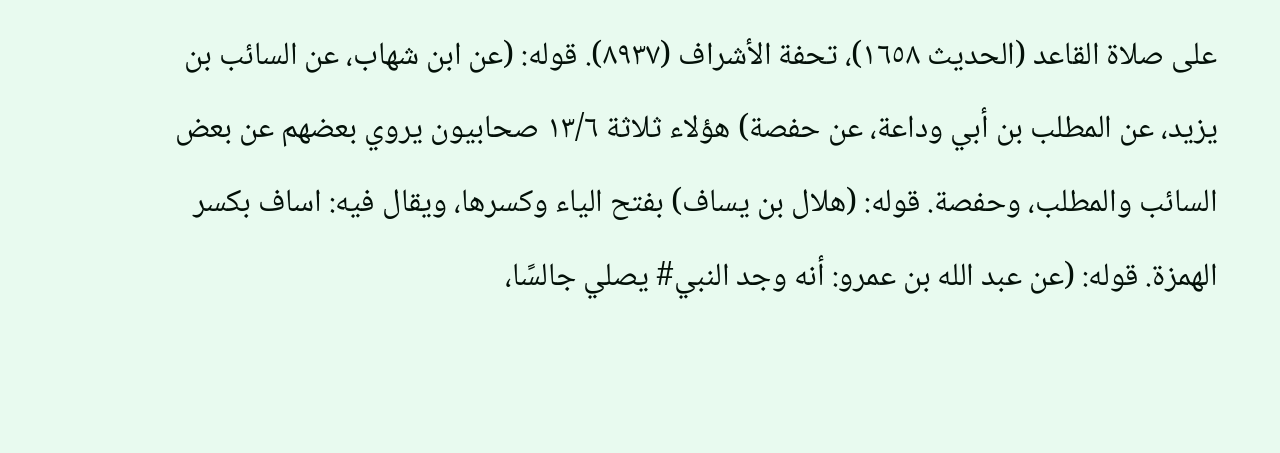على صلاة القاعد (الحديث ١٦٥٨)، تحفة الأشراف (٨٩٣٧). قوله: (عن ابن شهاب، عن السائب بن يزيد، عن المطلب بن أبي وداعة، عن حفصة) هؤلاء ثلاثة ١٣/٦ صحابيون يروي بعضهم عن بعض السائب والمطلب، وحفصة. قوله: (هلال بن يساف) بفتح الياء وكسرها، ويقال فيه: اساف بكسر الهمزة. قوله: (عن عبد الله بن عمرو: أنه وجد النبي# يصلي جالسًا،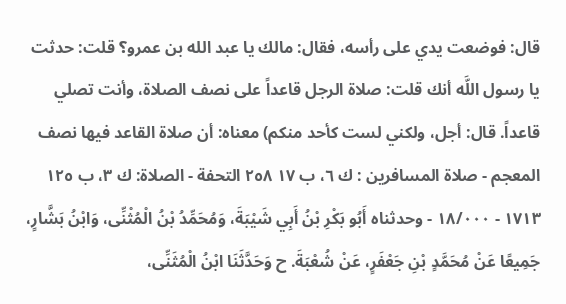قال: فوضعت يدي على رأسه، فقال: مالك يا عبد الله بن عمرو؟ قلت: حدثت يا رسول اللَّه أنك قلت: صلاة الرجل قاعداً على نصف الصلاة، وأنت تصلي قاعداً. قال: أجل، ولكني لست كأحد منكم) معناه: أن صلاة القاعد فيها نصف المعجم - صلاة المسافرین : ك ٦، ب ١٧ ٢٥٨ التحفة - الصلاة: ك ٣، ب ١٢٥ ١٧١٣ - ١٨/٠٠٠ - وحدثناه أَبُو بَكْرِ بْنُ أَبِي شَيْبَةَ، وَمُحَمِّدُ بْنُ الْمُثْنِّى، وَابْنُ بَشَّارٍ، جَمِيعًا عَنْ مُحَمَّدٍ بْنِ جَعْفَرٍ، عَنْ شُعْبَةَ. ح وَحَدَّثَنَا ابْنُ الْمُثَنِّى،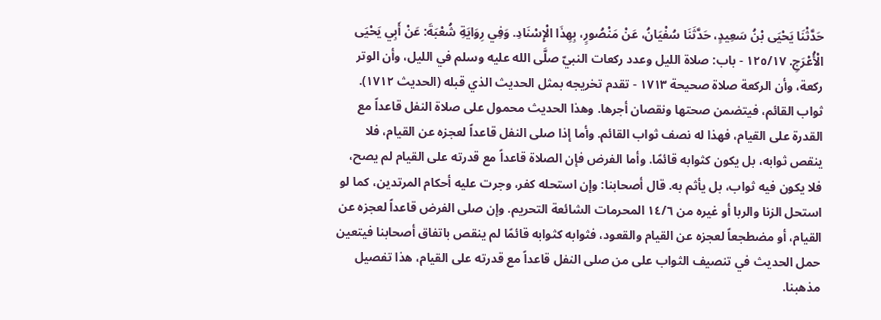حَدَّثْنَا يَحْيَى بْنُ سَعِيدٍ، حَدَّثَنَا سُفْيَانُ، عَنْ مَنْصُورٍ، بِهِذَا الْإِسْنَادِ. وَفِي رِوَايَةِ شُعْبَةَ: عَنْ أَبِي يَحْيَى الْأُعْرَجِ. ١٢٥/١٧ - باب: صلاة الليل وعدد ركعات النبيّ صلَّى الله عليه وسلم في الليل، وأن الوتر ركعة، وأن الركعة صلاة صحيحة ١٧١٣ - تقدم تخريجه بمثل الحديث الذي قبله (الحديث ١٧١٢). ثواب القائم، فيتضمن صحتها ونقصان أجرها. وهذا الحديث محمول على صلاة النفل قاعداً مع القدرة على القيام، فهذا له نصف ثواب القائم. وأما إذا صلى النفل قاعداً لعجزه عن القيام، فلا ينقص ثوابه، بل يكون كثوابه قائمًا. وأما الفرض فإن الصلاة قاعداً مع قدرته على القيام لم يصح، فلا يكون فيه ثواب، بل یأثم به. قال أصحابنا: وإن استحله کفر، وجرت عليه أحكام المرتدين، كما لو استحل الزنا والربا أو غيره من ١٤/٦ المحرمات الشائعة التحريم. وإن صلى الفرض قاعداً لعجزه عن القيام، أو مضطجعاً لعجزه عن القيام والقعود، فثوابه كثوابه قائمًا لم ينقص باتفاق أصحابنا فيتعين حمل الحديث في تنصيف الثواب على من صلى النفل قاعداً مع قدرته على القيام، هذا تفصيل مذهبنا.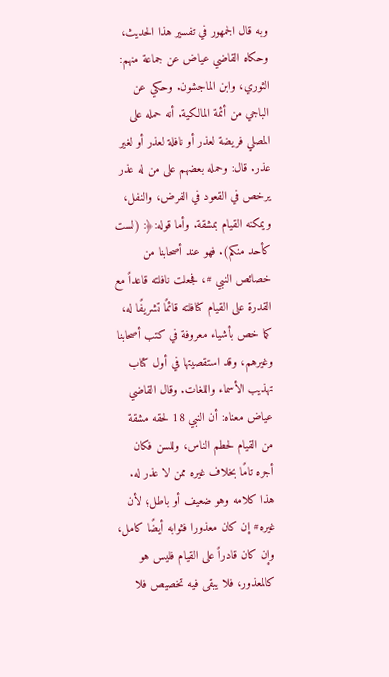وبه قال الجمهور في تفسير هذا الحديث، وحكاه القاضي عياض عن جماعة منهم: الثوري، وابن الماجشون. وحكي عن الباجي من أئمة المالكية. أنه حمله على المصلي فريضة لعذر أو نافلة لعذر أو لغير عذر. قال: وحمله بعضهم على من له عذر يرخص في القعود في الفرض، والنفل، ويمكنه القيام بمشقة. وأما قوله:﴿: (لست كأحد منكم). فهو عند أصحابنا من خصائص النبي #، فجعلت نافلته قاعداً مع القدرة على القيام كنافلته قائمًا تشريفًا له، كما خص بأشياء معروفة في كتب أصحابنا وغيرهم، وقد استقصيتها في أول كتاب تهذيب الأسماء واللغات. وقال القاضي عياض معناه: أن النبي 18 لحقه مشقة من القيام لحطم الناس، وللسن فكان أجره تامًا بخلاف غيره ممن لا عذر له. هذا كلامه وهو ضعيف أو باطل؛ لأن غيره# إن كان معذورا فثوابه أيضًا كامل، وإن كان قادراً على القيام فليس هو كالمعذور، فلا يبقى فيه تخصيص فلا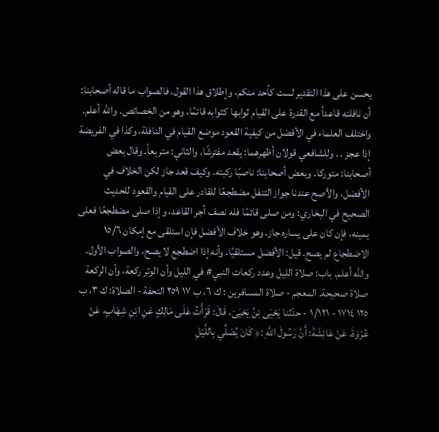يحسن على هذا التقدير لست كأحد منكم، وإطلاق هذا القول، فالصواب ما قاله أصحابنا: أن نافلته قاعداً مع القدرة على القيام ثوابها كثوابه قائمًا، وهو من الخصائص. والله أعلم. واختلف العلماء في الأفضل من كيفية القعود موضع القيام في النافلة، وكذا في الفريضة إذا عجز . . وللشافعي قولان أظهرهما: يقعد مفترشًا. والثاني: متربعاً. وقال بعض أصحابنا: متوركا. وبعض أصحابنا: ناصبًا ركبته. وكيف قعد جاز لكن الخلاف في الأفضل، والأصح عندنا جواز التنفل مضطجعًا للقادر على القيام والقعود للحديث الصحيح في البخاري: ومن صلى قائمًا فله نصف أجر القاعد، وإذا صلى مضطجعًا فعلى يمينه، فإن كان على يساره جاز. وهو خلاف الأفضل فإن استلقى مع إمكان ١٥/٦ الاضطجاع لم يصح. قيل: الأفضل مستلقيًا، وأنه إذا اضطجع لا يصح، والصواب الأول. والله أعلم. باب: صلاة الليل وعدد ركعات النبي# في الليل وأن الوتر ركعة، وأن الركعة صلاة صحيحة. المعجم - صلاة المسافرين : ك ٦، ب ١٧ ٢٥٩ التحفة - الصلاة: ك ٣، ب ١٢٥ ١٧١٤ - ١/١٢١ - حدّثنا يَحْيَى بْنُ يَحْيَىْ، قَالَ: قَرَأْتُ عَلَى مَالِكٍ عَنِ ابْنِ شِهَابٍ، عَنْ عُرْوَةَ، عَنْ عَائِشَةَ: أَنَّ رَسُولَ اللَّهِ :﴿ كَانَ يُصَلِّي بِاللَّيْلِ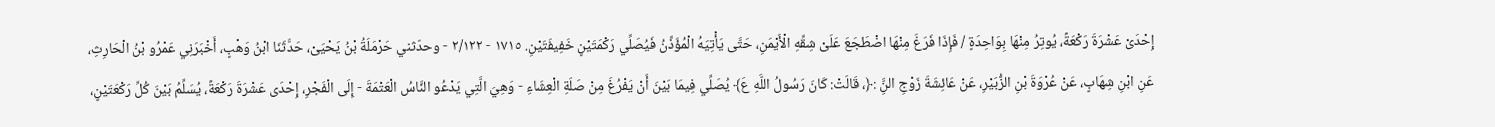إِحْدَىْ عَشْرَةَ رَكْعَةً، يُوتِرُ مِنْهَا بِوَاحِدَةٍ / فَإِذَا فَرَغَ مِنْهَا اضْطَجَعَ عَلَىْ شِقِّهِ الْأَيْمَنِ، حَتَّى يَأْتِيَهُ الْمُؤَذِّنُ فَيُصَلِّي رَكْمَتَيْنٍ خَفِيفَتَيْنِ. ١٧١٥ - ٢/١٢٢ - وحدّثني حَرْمَلَةُ بْنُ يَحْيَىْ، حَدَّثَنَا ابْنُ وَهْبٍ، أَخْبَرَنِي عَمْرُو بْنُ الْحَارِثِ، عَنِ ابْنِ شِهَابٍ، عَنْ عُرْوَةَ بْنِ الزُّبَيْرِ، عَنْ عَائِشَةَ زَوْجِ النَِّ :﴿، قَالَتْ: كَانَ رَسُولُ اللَّهِ عَ﴾ يُصَلِّي فِيمَا بَيْنَ أَنْ يَفْرُغَ مِنْ صَلَةِ الْعِشَاءِ - وَهِيَ الَّتِي يَدْعُو النَّاسُ الْعَتْمَةَ - إِلَى الْفَجْرِ، إِحْدَى عَشْرَةَ رَكْعَةً، يُسَلِّمُ بَيْنَ كُلِّ رَكْعَتَيْنٍ،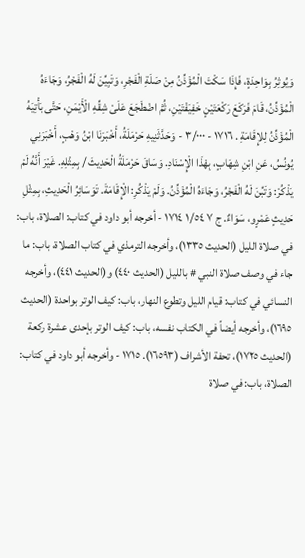وَيُوثِرُ بِوَاحِدَةٍ، فَإِذَا سَكْتَ الْمُؤَذِّنُ مِنْ صَلَةِ الْفَجْرِ، وَتَبِيِّنَ لَهُ الْفَجْرُ، وَجَاءَهُ الْمُؤَذِّنُ، قَامَ فَرَكَعَ رَكْعَتَيْنٍ خَفِيَفْتَيْنِ، ثُمَّ اضْطَجَعَ عَلَىْ شِقِّهِ الْأَيْمَنِ، حَتَّى بَأْتِيَهُ الْمُؤَذِّنُ لِلإِقَامَةِ . ١٧١٦ - ٣/٠٠٠ - وَحَدَّثَنِيهِ حَرْمَلَةُ، أَخْبَرَنَا ابْنُ وَهْبٍ، أَخْبَرَنِي يُونُسُ، عَنِ ابْنِ شِهَابٍ، بِهْذَا الْإِسْنَادِ. وَسَاقَ حَرْمَلَةُ الْحَدِيثَ / بِمِثْلِهِ. غَيْرَ أَنَّهُ لَمْ يَذْكُرْ: وَتَبِّنَ لَهُ الْفَجْرُ، وَجَاءَهُ الْمُؤَذِّنُ. وَلَمْ يَذْكُرِ: الْإِقَامَةَ. تَوَسَائِرُ الْحَدِيثِ، بِمِثْلِ حَدِيثٍ عَمْرٍو، سَوَاءٌ. ج ٧ ١/٥٤ ١٧١٤ - أخرجه أبو داود في كتاب: الصلاة، باب: في صلاة الليل (الحديث ١٣٣٥)، وأخرجه الترمذي في كتاب الصلاة، باب: ما جاء في وصف صلاة النبي # بالليل (الحديث ٤٤٠) و(الحديث ٤٤١)، وأخرجه النسائي في كتاب: قيام الليل وتطوع النهار، باب: كيف الوتر بواحدة (الحديث ١٦٩٥)، وأخرجه أيضاً في الكتاب نفسه، باب: كيف الوتر بإحدى عشرة ركعة (الحديث ١٧٢٥)، تحفة الأشراف (١٦٥٩٣). ١٧١٥ - وأخرجه أبو داود في كتاب: الصلاة، باب: في صلاة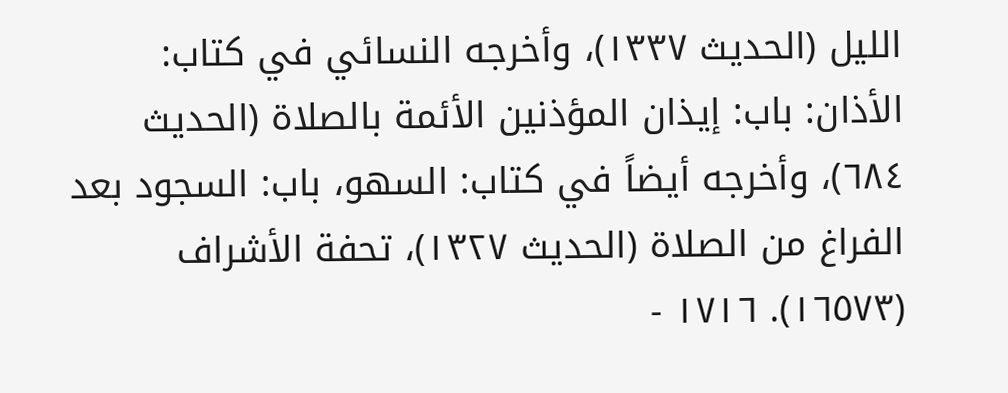الليل (الحديث ١٣٣٧)، وأخرجه النسائي في كتاب: الأذان: باب: إيذان المؤذنين الأئمة بالصلاة (الحديث ٦٨٤)، وأخرجه أيضاً في كتاب: السهو، باب: السجود بعد الفراغ من الصلاة (الحديث ١٣٢٧)، تحفة الأشراف (١٦٥٧٣). ١٧١٦ -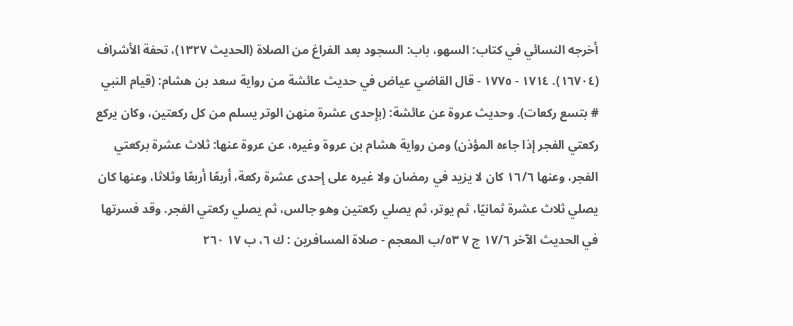أخرجه النسائي في كتاب: السهو، باب: السجود بعد الفراغ من الصلاة (الحديث ١٣٢٧)، تحفة الأشراف (١٦٧٠٤). ١٧١٤ - ١٧٧٥ - قال القاضي عياض في حديث عائشة من رواية سعد بن هشام: (قيام النبي # بتسع ركعات). وحديث عروة عن عائشة: (بإحدى عشرة منهن الوتر يسلم من كل ركعتين، وكان يركع ركعتي الفجر إذا جاءه المؤذن) ومن رواية هشام بن عروة وغيره، عن عروة عنها: ثلاث عشرة بركعتي الفجر، وعنها ١٦/٦ كان لا يزيد في رمضان ولا غيره على إحدى عشرة ركعة، أربعًا أربعًا وثلاثا، وعنها كان يصلي ثلاث عشرة ثمانيًا، ثم يوتر، ثم يصلي ركعتين وهو جالس، ثم يصلي ركعتي الفجر. وقد فسرتها في الحديث الآخر ١٧/٦ ج ٧ ٥٣/ب المعجم - صلاة المسافرین : ك ٦، ب ١٧ ٢٦٠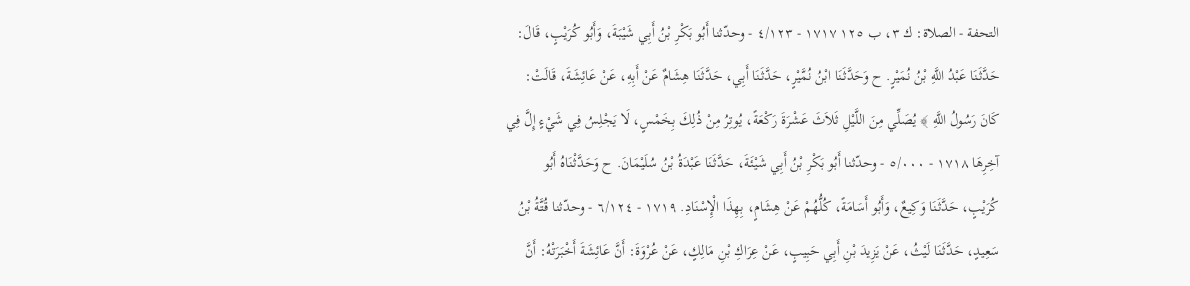التحفة - الصلاة: ك ٣، ب ١٢٥ ١٧١٧ - ٤/١٢٣ - وحدّثنا أَبُو بَكْرِ بْنُ أَبِي شَيْبَةَ، وَأَبُو كُرَيْبٍ، قَالَ: حَدَّثَنَا عَبْدُ اللَّهِ بْنُ نُمَيْرٍ. ح وَحَدَّثَنَا ابْنُ نُمَّيْرٍ، حَدَّثَنَا أَبِي، حَدَّثَنَا هِشَامٌ عَنْ أَبِهِ، عَنْ عَائِشَةَ، قَالَتْ: كَانَ رَسُولُ اللَّهِ ﴾ يُصَلِّي مِنَ اللَّيْلِ ثَلاَثَ عَشْرَةَ رَكْعَةً، يُوتِرُ مِنْ ذُلِكَ بِخَمْسٍ، لَا يَجْلِسُ فِي شَيْءٍ إِلَّ فِي آخِرِهَا ١٧١٨ - ٥/٠٠٠ - وحدّثنا أَبُو بَكْرِ بْنُ أَبِي شَيْئَةَ، حَدَّثَنَا عَبْدَةُ بْنُ سُلَيْمَانَ. ح وَحَدَّثْنَاهُ أَبُو كُرَيْبٍ، حَدَّثَنَا وَكِيعٌ، وَأَبُو أَسَامَةً، كُلُّهُمْ عَنْ هِشَامٍ، بِهِذَا الْإِسْنَادِ. ١٧١٩ - ٦/١٢٤ - وحدّثنا قُتَّةُ بْنُ سَعِيدٍ، حَدَّثَنَا لَيْثُ، عَنْ يَزِيدَ بْنِ أَبِي حَبِيبٍ، عَنْ عِرَاكِ بْنِ مَالِكٍ، عَنْ عُرْوَةَ: أَنَّ عَائِشَةَ أَخْبَرَتْهُ: أَنَّ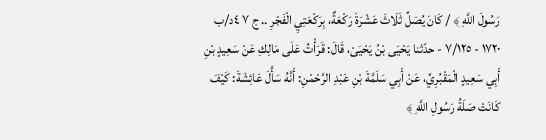رَسُولَ اللَّهِ ﴾ / كَانَ يُصَلِّ ثَلَاثَ عَشْرَةَ رَكْعَةٌ، بِرَكْعَتِيِ الْفَجْرِ .. ج ٧ ٤د/ب ١٧٢٠ - ٧/١٢٥ - حدّثنا يَحْيَى بْنُ يَحْيَىْ، قَالَ: قَرَأْتُ عَلَى مَالِكِ عَنْ سَعِيدٍ بْنِ أَبِي سَعِيدٍ الْمَقْبُرِيِّ، عَنْ أَبِي سَلَمَّةَ بْنِ عَبْدِ الرَّحْمْنِ: أَنَّهُ سَأَّلَ عَائِشَةَ: كَيْفَ كَانَتْ صَلَةُ رَسُولِ اللَّهِ ﴾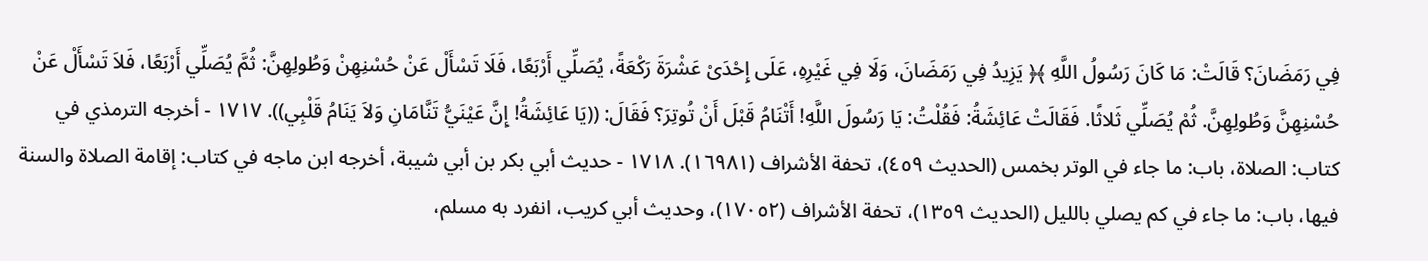فِي رَمَضَانَ؟ قَالَتْ: مَا كَانَ رَسُولُ اللَّهِ ﴾﴿ يَزِيدُ فِي رَمَضَانَ، وَلَا فِي غَيْرِهِ، عَلَى إِحْدَىْ عَشْرَةَ رَكْعَةً، يُصَلِّي أَرْبَعًا، فَلَا تَسْأَلْ عَنْ حُسْنِهِنْ وَطُولِهِنَّ: ثُمَّ يُصَلِّي أَرْبَعًا، فَلاَ تَسْأَلْ عَنْ حُسْنِهِنَّ وَطُولِهِنَّ. ثُمْ يُصَلِّي ثَلاثًا. فَقَالَتْ عَائِشَةُ: فَقُلْتُ: يَا رَسُولَ اللَّهِ! أَتْنَامُ قَبْلَ أَنْ تُوتِرَ؟ فَقَالَ: ((يَا عَائِشَةُ! إِنَّ عَيْنَيُّ تَنَّامَانِ وَلاَ يَنَامُ قَلْبِي)). ١٧١٧ - أخرجه الترمذي في كتاب: الصلاة، باب: ما جاء في الوتر بخمس (الحديث ٤٥٩)، تحفة الأشراف (١٦٩٨١). ١٧١٨ - حديث أبي بكر بن أبي شيبة، أخرجه ابن ماجه في كتاب: إقامة الصلاة والسنة فيها، باب: ما جاء في كم يصلي بالليل (الحديث ١٣٥٩)، تحفة الأشراف (١٧٠٥٢)، وحديث أبي كريب، انفرد به مسلم،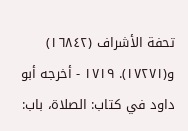تحفة الأشراف (١٦٨٤٢) و(١٧٢٧١). ١٧١٩ - أخرجه أبو داود في كتاب: الصلاة، باب: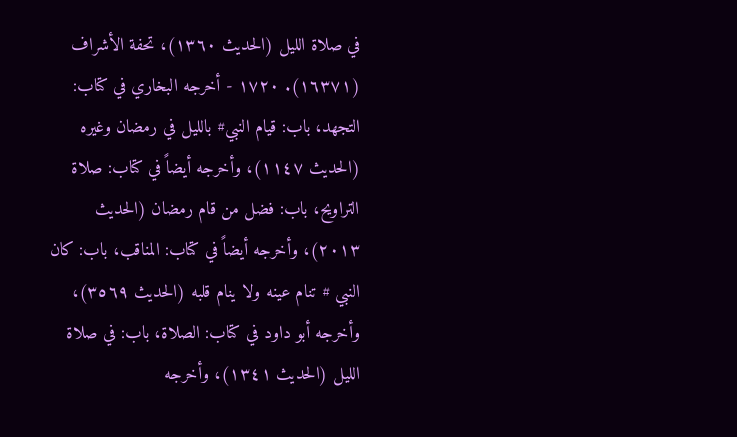في صلاة الليل (الحديث ١٣٦٠)، تحفة الأشراف (١٦٣٧١). ١٧٢٠ - أخرجه البخاري في كتاب: التجهد، باب: قيام النبي# بالليل في رمضان وغيره (الحديث ١١٤٧)، وأخرجه أيضاً في كتاب: صلاة التراويح، باب: فضل من قام رمضان (الحديث ٢٠١٣)، وأخرجه أيضاً في كتاب: المناقب، باب: كان النبي # تنام عينه ولا ينام قلبه (الحديث ٣٥٦٩)، وأخرجه أبو داود في كتاب: الصلاة، باب: في صلاة الليل (الحديث ١٣٤١)، وأخرجه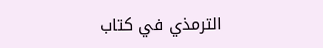الترمذي في كتاب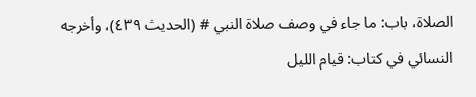الصلاة، باب: ما جاء في وصف صلاة النبي # (الحديث ٤٣٩)، وأخرجه النسائي في كتاب: قيام الليل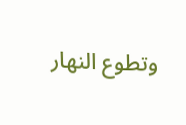وتطوع النهار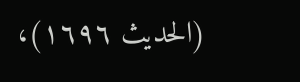(الحديث ١٦٩٦)،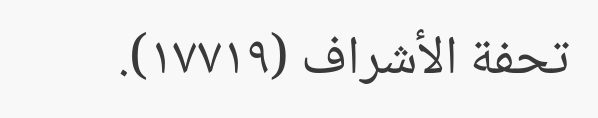تحفة الأشراف (١٧٧١٩).